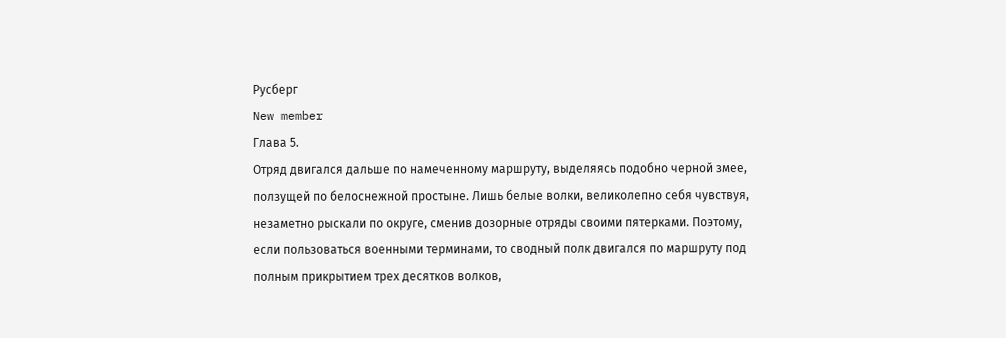Русберг
New member
Глава 5.
Отряд двигался дальше по намеченному маршруту, выделяясь подобно черной змее, ползущей по белоснежной простыне. Лишь белые волки, великолепно себя чувствуя, незаметно рыскали по округе, сменив дозорные отряды своими пятерками. Поэтому, если пользоваться военными терминами, то сводный полк двигался по маршруту под полным прикрытием трех десятков волков,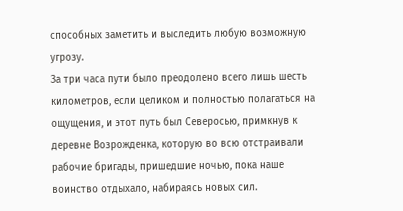способных заметить и выследить любую возможную угрозу.
За три часа пути было преодолено всего лишь шесть километров, если целиком и полностью полагаться на ощущения, и этот путь был Северосью, примкнув к деревне Возрожденка, которую во всю отстраивали рабочие бригады, пришедшие ночью, пока наше воинство отдыхало, набираясь новых сил.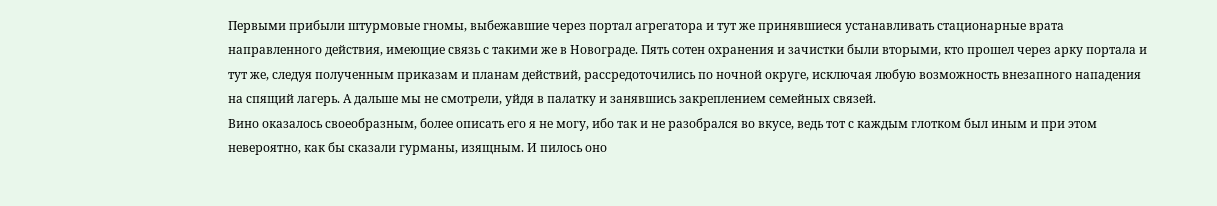Первыми прибыли штурмовые гномы, выбежавшие через портал агрегатора и тут же принявшиеся устанавливать стационарные врата направленного действия, имеющие связь с такими же в Новограде. Пять сотен охранения и зачистки были вторыми, кто прошел через арку портала и тут же, следуя полученным приказам и планам действий, рассредоточились по ночной округе, исключая любую возможность внезапного нападения на спящий лагерь. А дальше мы не смотрели, уйдя в палатку и занявшись закреплением семейных связей.
Вино оказалось своеобразным, более описать его я не могу, ибо так и не разобрался во вкусе, ведь тот с каждым глотком был иным и при этом невероятно, как бы сказали гурманы, изящным. И пилось оно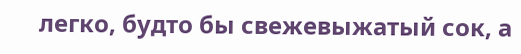легко, будто бы свежевыжатый сок, а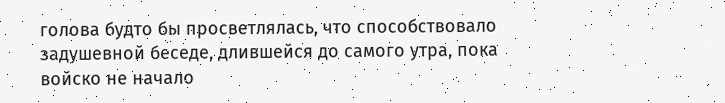голова будто бы просветлялась, что способствовало задушевной беседе, длившейся до самого утра, пока войско не начало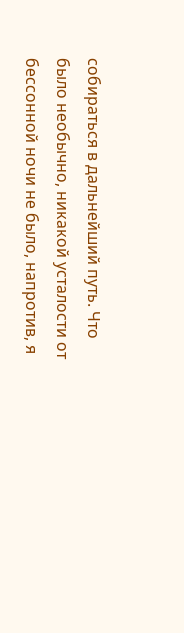собираться в дальнейший путь. Что было необычно, никакой усталости от бессонной ночи не было, напротив, я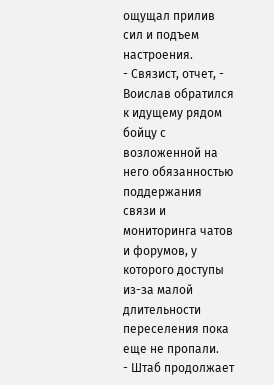ощущал прилив сил и подъем настроения.
- Связист, отчет, - Воислав обратился к идущему рядом бойцу с возложенной на него обязанностью поддержания связи и мониторинга чатов и форумов, у которого доступы из-за малой длительности переселения пока еще не пропали.
- Штаб продолжает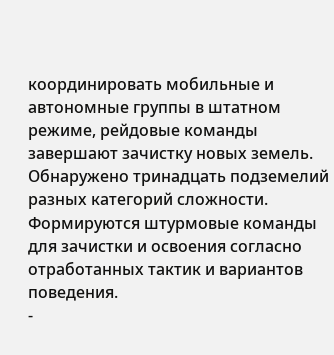координировать мобильные и автономные группы в штатном режиме, рейдовые команды завершают зачистку новых земель. Обнаружено тринадцать подземелий разных категорий сложности. Формируются штурмовые команды для зачистки и освоения согласно отработанных тактик и вариантов поведения.
-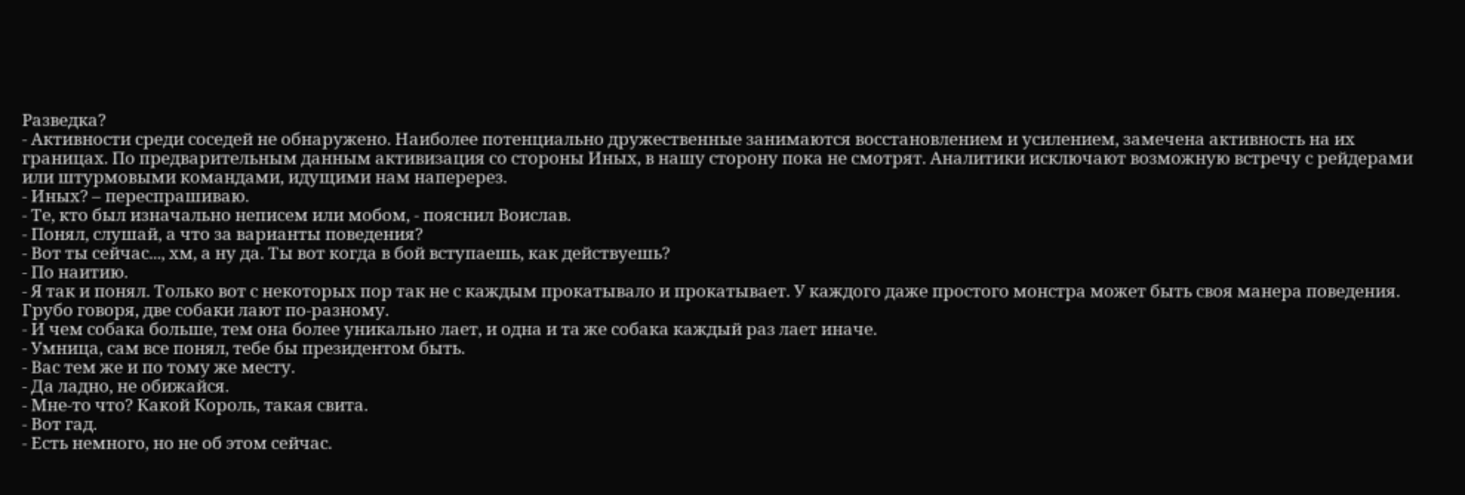Разведка?
- Активности среди соседей не обнаружено. Наиболее потенциально дружественные занимаются восстановлением и усилением, замечена активность на их границах. По предварительным данным активизация со стороны Иных, в нашу сторону пока не смотрят. Аналитики исключают возможную встречу с рейдерами или штурмовыми командами, идущими нам наперерез.
- Иных? – переспрашиваю.
- Те, кто был изначально неписем или мобом, - пояснил Воислав.
- Понял, слушай, а что за варианты поведения?
- Вот ты сейчас..., хм, а ну да. Ты вот когда в бой вступаешь, как действуешь?
- По наитию.
- Я так и понял. Только вот с некоторых пор так не с каждым прокатывало и прокатывает. У каждого даже простого монстра может быть своя манера поведения. Грубо говоря, две собаки лают по-разному.
- И чем собака больше, тем она более уникально лает, и одна и та же собака каждый раз лает иначе.
- Умница, сам все понял, тебе бы президентом быть.
- Вас тем же и по тому же месту.
- Да ладно, не обижайся.
- Мне-то что? Какой Король, такая свита.
- Вот гад.
- Есть немного, но не об этом сейчас.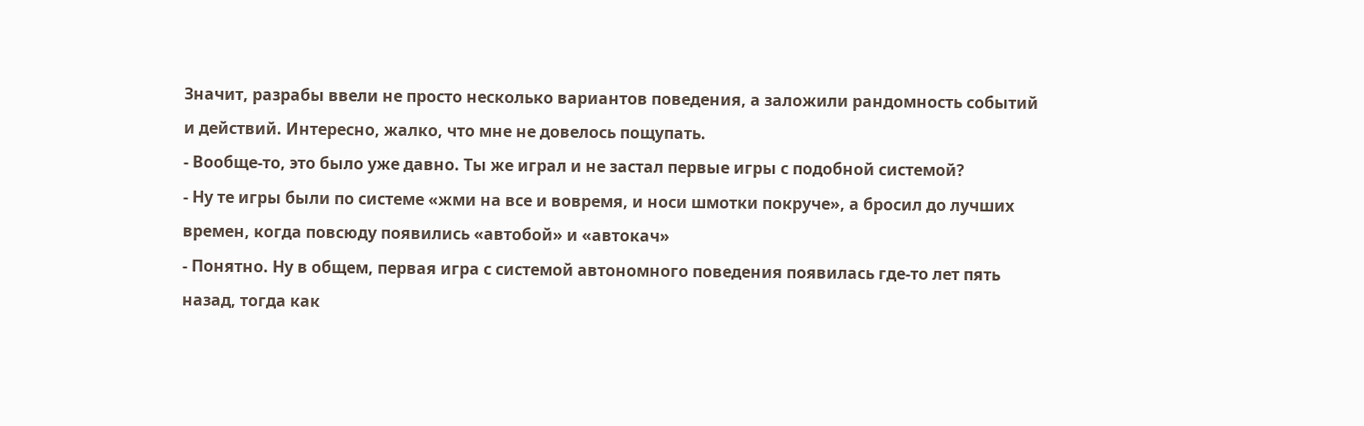Значит, разрабы ввели не просто несколько вариантов поведения, а заложили рандомность событий и действий. Интересно, жалко, что мне не довелось пощупать.
- Вообще-то, это было уже давно. Ты же играл и не застал первые игры с подобной системой?
- Ну те игры были по системе «жми на все и вовремя, и носи шмотки покруче», а бросил до лучших времен, когда повсюду появились «автобой» и «автокач»
- Понятно. Ну в общем, первая игра с системой автономного поведения появилась где-то лет пять назад, тогда как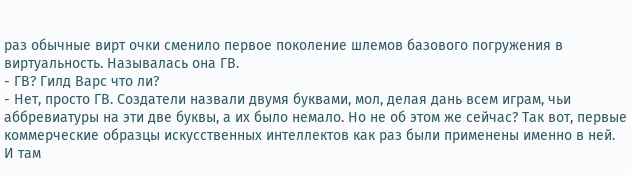раз обычные вирт очки сменило первое поколение шлемов базового погружения в виртуальность. Называлась она ГВ.
- ГВ? Гилд Варс что ли?
- Нет, просто ГВ. Создатели назвали двумя буквами, мол, делая дань всем играм, чьи аббревиатуры на эти две буквы, а их было немало. Но не об этом же сейчас? Так вот, первые коммерческие образцы искусственных интеллектов как раз были применены именно в ней. И там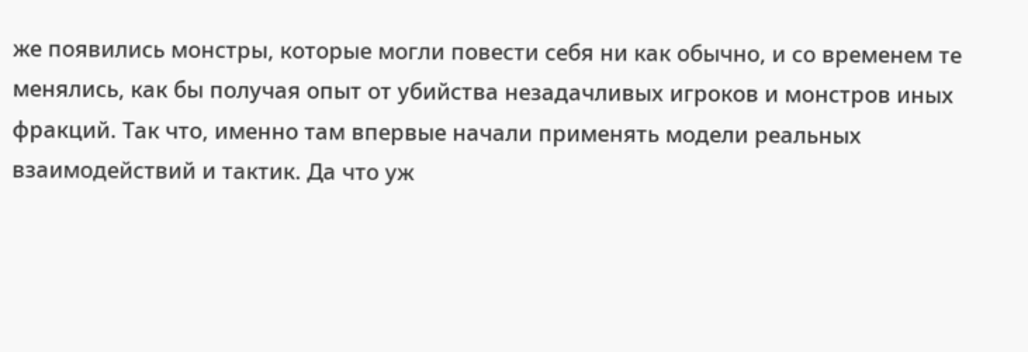же появились монстры, которые могли повести себя ни как обычно, и со временем те менялись, как бы получая опыт от убийства незадачливых игроков и монстров иных фракций. Так что, именно там впервые начали применять модели реальных взаимодействий и тактик. Да что уж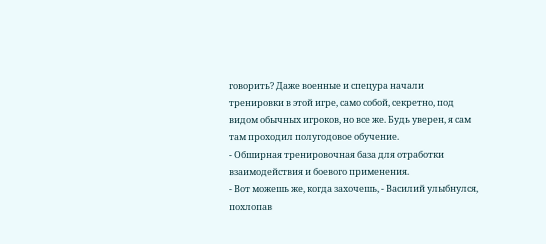говорить? Даже военные и спецура начали тренировки в этой игре, само собой, секретно, под видом обычных игроков, но все же. Будь уверен, я сам там проходил полугодовое обучение.
- Обширная тренировочная база для отработки взаимодействия и боевого применения.
- Вот можешь же, когда захочешь, - Василий улыбнулся, похлопав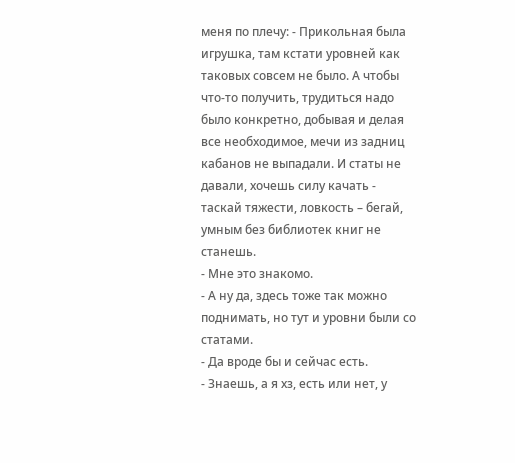меня по плечу: - Прикольная была игрушка, там кстати уровней как таковых совсем не было. А чтобы что-то получить, трудиться надо было конкретно, добывая и делая все необходимое, мечи из задниц кабанов не выпадали. И статы не давали, хочешь силу качать - таскай тяжести, ловкость – бегай, умным без библиотек книг не станешь.
- Мне это знакомо.
- А ну да, здесь тоже так можно поднимать, но тут и уровни были со статами.
- Да вроде бы и сейчас есть.
- Знаешь, а я хз, есть или нет, у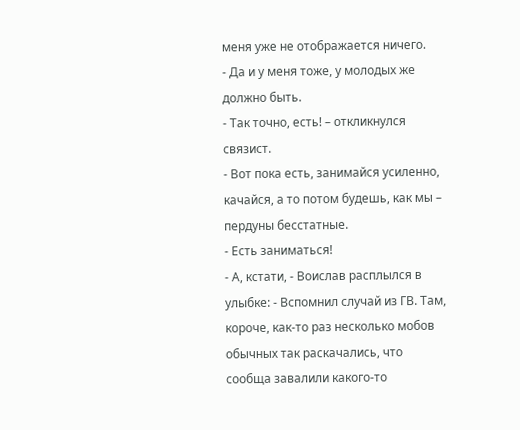меня уже не отображается ничего.
- Да и у меня тоже, у молодых же должно быть.
- Так точно, есть! – откликнулся связист.
- Вот пока есть, занимайся усиленно, качайся, а то потом будешь, как мы – пердуны бесстатные.
- Есть заниматься!
- А, кстати, - Воислав расплылся в улыбке: - Вспомнил случай из ГВ. Там, короче, как-то раз несколько мобов обычных так раскачались, что сообща завалили какого-то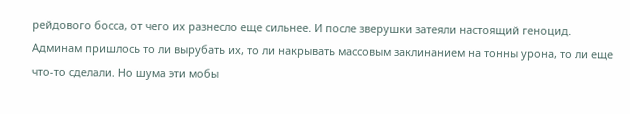рейдового босса, от чего их разнесло еще сильнее. И после зверушки затеяли настоящий геноцид. Админам пришлось то ли вырубать их, то ли накрывать массовым заклинанием на тонны урона, то ли еще что-то сделали. Но шума эти мобы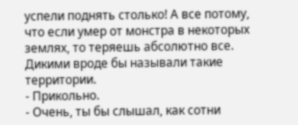успели поднять столько! А все потому, что если умер от монстра в некоторых землях, то теряешь абсолютно все. Дикими вроде бы называли такие территории.
- Прикольно.
- Очень, ты бы слышал, как сотни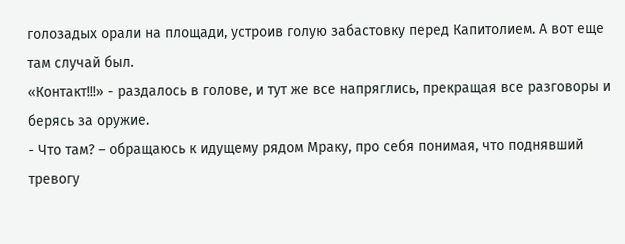голозадых орали на площади, устроив голую забастовку перед Капитолием. А вот еще там случай был.
«Контакт!!!» - раздалось в голове, и тут же все напряглись, прекращая все разговоры и берясь за оружие.
- Что там? – обращаюсь к идущему рядом Мраку, про себя понимая, что поднявший тревогу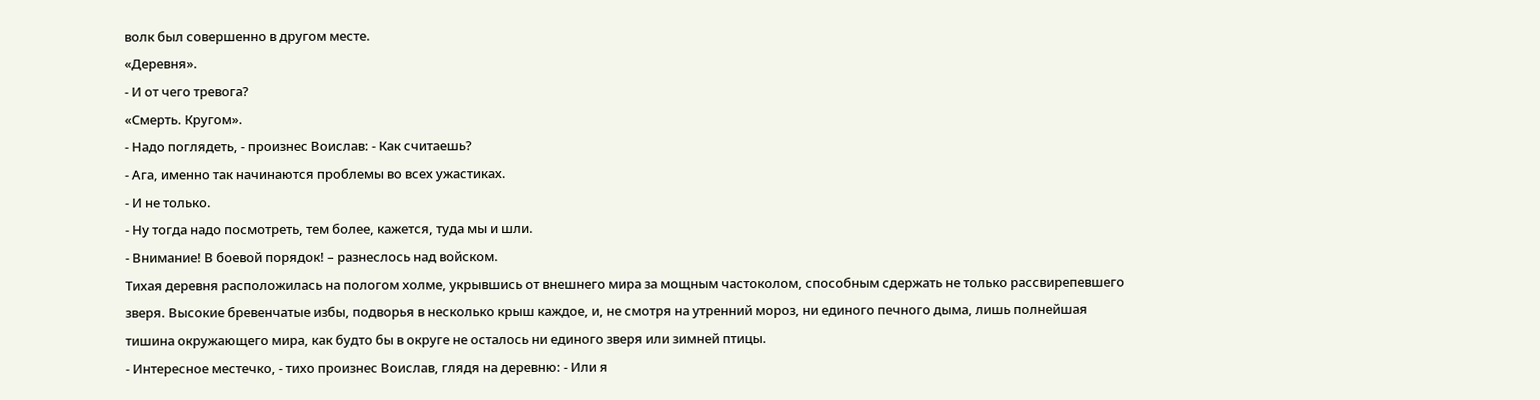волк был совершенно в другом месте.
«Деревня».
- И от чего тревога?
«Смерть. Кругом».
- Надо поглядеть, - произнес Воислав: - Как считаешь?
- Ага, именно так начинаются проблемы во всех ужастиках.
- И не только.
- Ну тогда надо посмотреть, тем более, кажется, туда мы и шли.
- Внимание! В боевой порядок! – разнеслось над войском.
Тихая деревня расположилась на пологом холме, укрывшись от внешнего мира за мощным частоколом, способным сдержать не только рассвирепевшего зверя. Высокие бревенчатые избы, подворья в несколько крыш каждое, и, не смотря на утренний мороз, ни единого печного дыма, лишь полнейшая тишина окружающего мира, как будто бы в округе не осталось ни единого зверя или зимней птицы.
- Интересное местечко, - тихо произнес Воислав, глядя на деревню: - Или я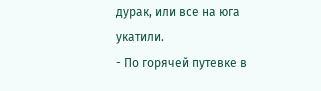дурак, или все на юга укатили.
- По горячей путевке в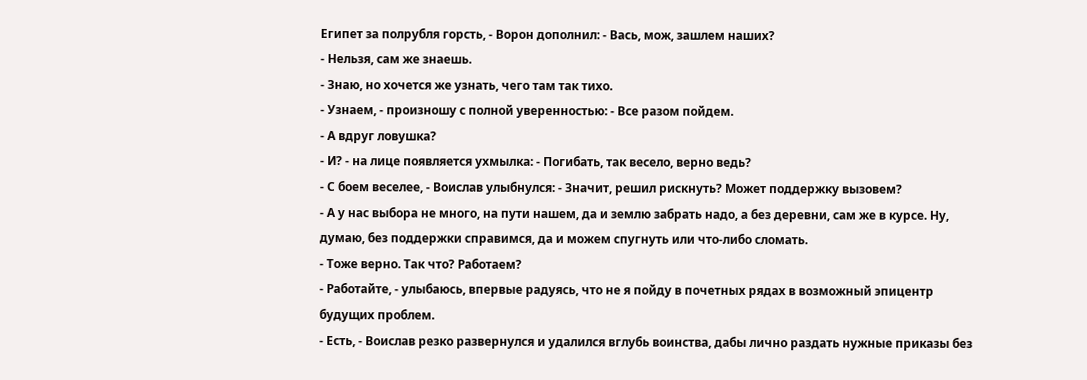Египет за полрубля горсть, - Ворон дополнил: - Вась, мож, зашлем наших?
- Нельзя, сам же знаешь.
- Знаю, но хочется же узнать, чего там так тихо.
- Узнаем, - произношу с полной уверенностью: - Все разом пойдем.
- А вдруг ловушка?
- И? - на лице появляется ухмылка: - Погибать, так весело, верно ведь?
- С боем веселее, - Воислав улыбнулся: - Значит, решил рискнуть? Может поддержку вызовем?
- А у нас выбора не много, на пути нашем, да и землю забрать надо, а без деревни, сам же в курсе. Ну, думаю, без поддержки справимся, да и можем спугнуть или что-либо сломать.
- Тоже верно. Так что? Работаем?
- Работайте, - улыбаюсь, впервые радуясь, что не я пойду в почетных рядах в возможный эпицентр будущих проблем.
- Есть, - Воислав резко развернулся и удалился вглубь воинства, дабы лично раздать нужные приказы без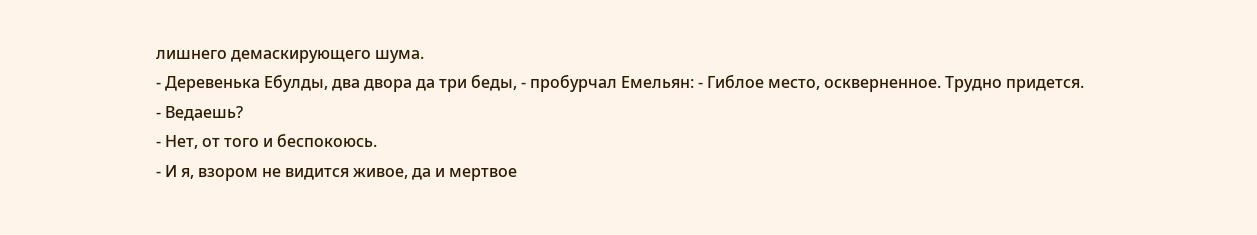лишнего демаскирующего шума.
- Деревенька Ебулды, два двора да три беды, - пробурчал Емельян: - Гиблое место, оскверненное. Трудно придется.
- Ведаешь?
- Нет, от того и беспокоюсь.
- И я, взором не видится живое, да и мертвое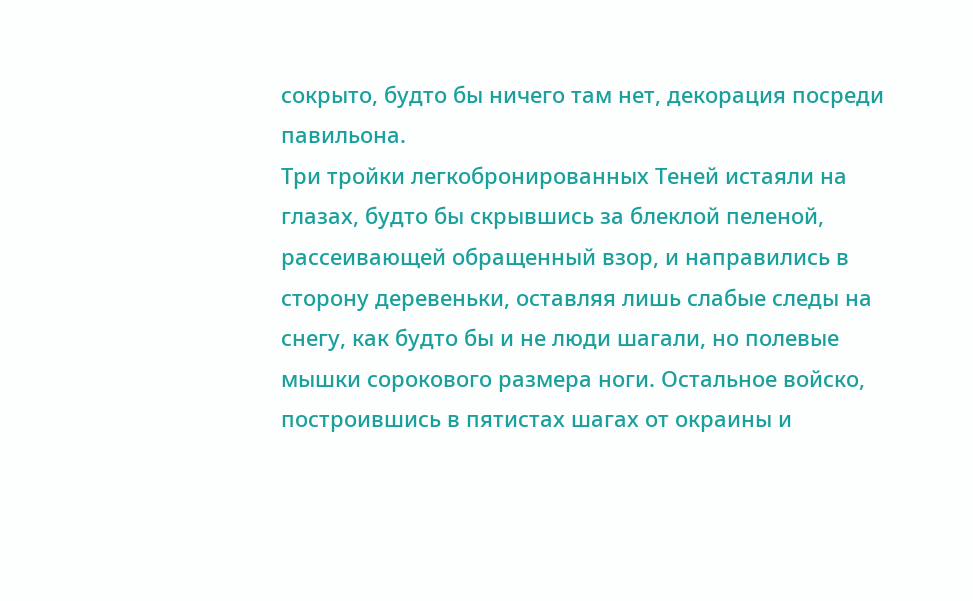сокрыто, будто бы ничего там нет, декорация посреди павильона.
Три тройки легкобронированных Теней истаяли на глазах, будто бы скрывшись за блеклой пеленой, рассеивающей обращенный взор, и направились в сторону деревеньки, оставляя лишь слабые следы на снегу, как будто бы и не люди шагали, но полевые мышки сорокового размера ноги. Остальное войско, построившись в пятистах шагах от окраины и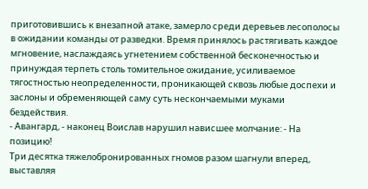приготовившись к внезапной атаке, замерло среди деревьев лесополосы в ожидании команды от разведки. Время принялось растягивать каждое мгновение, наслаждаясь угнетением собственной бесконечностью и принуждая терпеть столь томительное ожидание, усиливаемое тягостностью неопределенности, проникающей сквозь любые доспехи и заслоны и обременяющей саму суть нескончаемыми муками бездействия.
- Авангард, - наконец Воислав нарушил нависшее молчание: - На позицию!
Три десятка тяжелобронированных гномов разом шагнули вперед, выставляя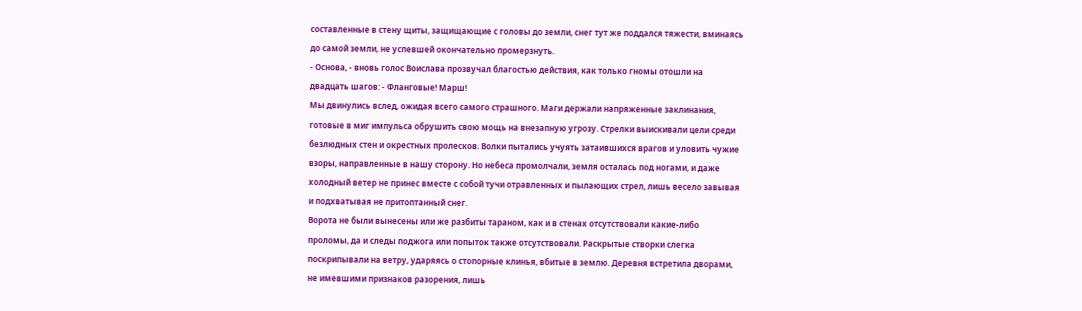составленные в стену щиты, защищающие с головы до земли, снег тут же поддался тяжести, вминаясь до самой земли, не успевшей окончательно промерзнуть.
- Основа, - вновь голос Воислава прозвучал благостью действия, как только гномы отошли на двадцать шагов: - Фланговые! Марш!
Мы двинулись вслед, ожидая всего самого страшного. Маги держали напряженные заклинания, готовые в миг импульса обрушить свою мощь на внезапную угрозу. Стрелки выискивали цели среди безлюдных стен и окрестных пролесков. Волки пытались учуять затаившихся врагов и уловить чужие взоры, направленные в нашу сторону. Но небеса промолчали, земля осталась под ногами, и даже холодный ветер не принес вместе с собой тучи отравленных и пылающих стрел, лишь весело завывая и подхватывая не притоптанный снег.
Ворота не были вынесены или же разбиты тараном, как и в стенах отсутствовали какие-либо проломы, да и следы поджога или попыток также отсутствовали. Раскрытые створки слегка поскрипывали на ветру, ударяясь о стопорные клинья, вбитые в землю. Деревня встретила дворами, не имевшими признаков разорения, лишь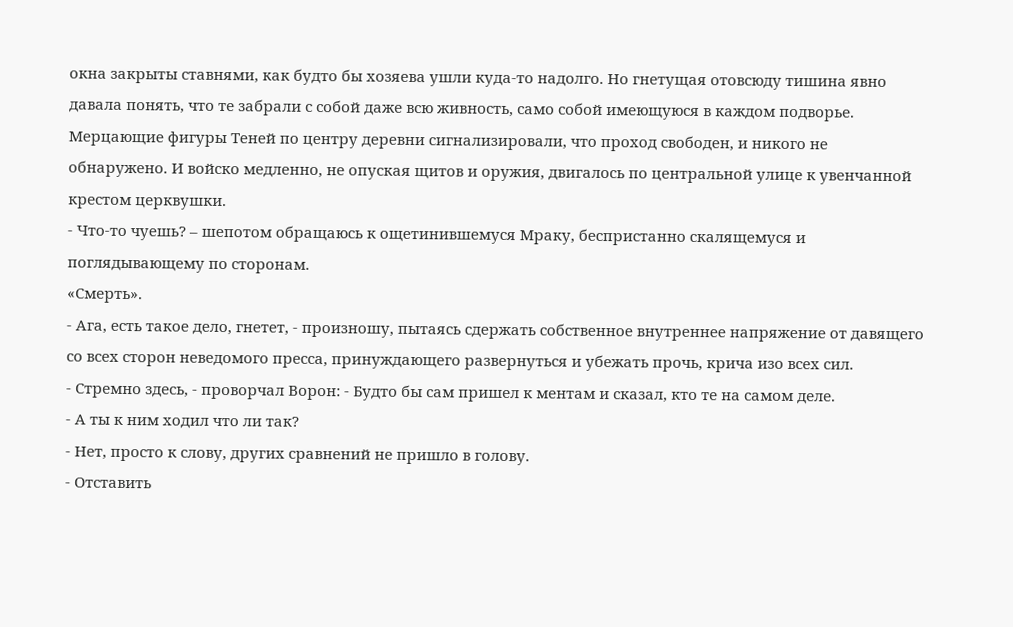окна закрыты ставнями, как будто бы хозяева ушли куда-то надолго. Но гнетущая отовсюду тишина явно давала понять, что те забрали с собой даже всю живность, само собой имеющуюся в каждом подворье.
Мерцающие фигуры Теней по центру деревни сигнализировали, что проход свободен, и никого не обнаружено. И войско медленно, не опуская щитов и оружия, двигалось по центральной улице к увенчанной крестом церквушки.
- Что-то чуешь? – шепотом обращаюсь к ощетинившемуся Мраку, беспристанно скалящемуся и поглядывающему по сторонам.
«Смерть».
- Ага, есть такое дело, гнетет, - произношу, пытаясь сдержать собственное внутреннее напряжение от давящего со всех сторон неведомого пресса, принуждающего развернуться и убежать прочь, крича изо всех сил.
- Стремно здесь, - проворчал Ворон: - Будто бы сам пришел к ментам и сказал, кто те на самом деле.
- А ты к ним ходил что ли так?
- Нет, просто к слову, других сравнений не пришло в голову.
- Отставить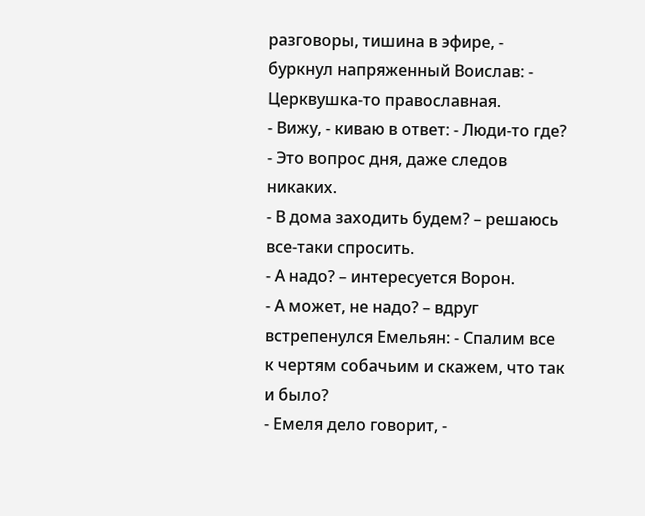разговоры, тишина в эфире, - буркнул напряженный Воислав: - Церквушка-то православная.
- Вижу, - киваю в ответ: - Люди-то где?
- Это вопрос дня, даже следов никаких.
- В дома заходить будем? – решаюсь все-таки спросить.
- А надо? – интересуется Ворон.
- А может, не надо? – вдруг встрепенулся Емельян: - Спалим все к чертям собачьим и скажем, что так и было?
- Емеля дело говорит, -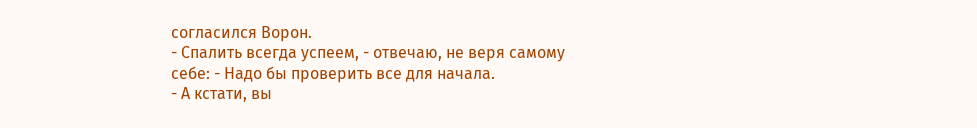согласился Ворон.
- Спалить всегда успеем, - отвечаю, не веря самому себе: - Надо бы проверить все для начала.
- А кстати, вы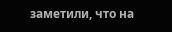заметили, что на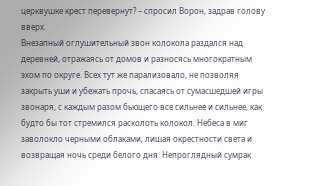церквушке крест перевернут? – спросил Ворон, задрав голову вверх.
Внезапный оглушительный звон колокола раздался над деревней, отражаясь от домов и разносясь многократным эхом по округе. Всех тут же парализовало, не позволяя закрыть уши и убежать прочь, спасаясь от сумасшедшей игры звонаря, с каждым разом бьющего все сильнее и сильнее, как будто бы тот стремился расколоть колокол. Небеса в миг заволокло черными облаками, лишая окрестности света и возвращая ночь среди белого дня. Непроглядный сумрак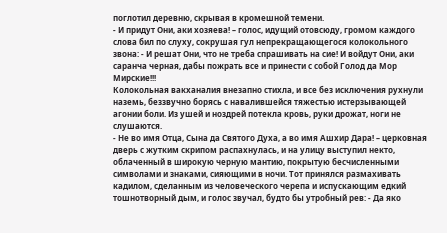поглотил деревню, скрывая в кромешной темени.
- И придут Они, аки хозяева! – голос, идущий отовсюду, громом каждого слова бил по слуху, сокрушая гул непрекращающегося колокольного звона: - И решат Они, что не треба спрашивать на сие! И войдут Они, аки саранча черная, дабы пожрать все и принести с собой Голод да Мор Мирские!!!
Колокольная вакханалия внезапно стихла, и все без исключения рухнули наземь, беззвучно борясь с навалившейся тяжестью истерзывающей агонии боли. Из ушей и ноздрей потекла кровь, руки дрожат, ноги не слушаются.
- Не во имя Отца, Сына да Святого Духа, а во имя Ашхир Дара! – церковная дверь с жутким скрипом распахнулась, и на улицу выступил некто, облаченный в широкую черную мантию, покрытую бесчисленными символами и знаками, сияющими в ночи. Тот принялся размахивать кадилом, сделанным из человеческого черепа и испускающим едкий тошнотворный дым, и голос звучал, будто бы утробный рев: - Да яко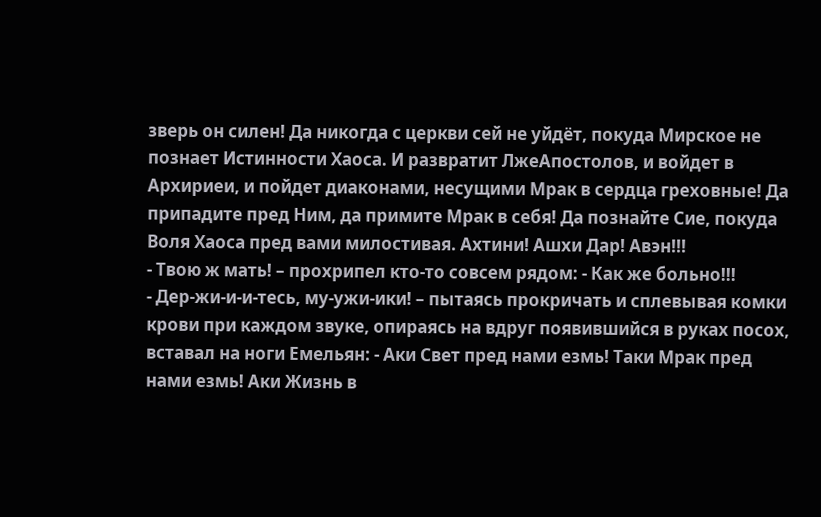зверь он силен! Да никогда с церкви сей не уйдёт, покуда Мирское не познает Истинности Хаоса. И развратит ЛжеАпостолов, и войдет в Архириеи, и пойдет диаконами, несущими Мрак в сердца греховные! Да припадите пред Ним, да примите Мрак в себя! Да познайте Сие, покуда Воля Хаоса пред вами милостивая. Ахтини! Ашхи Дар! Авэн!!!
- Твою ж мать! – прохрипел кто-то совсем рядом: - Как же больно!!!
- Дер-жи-и-и-тесь, му-ужи-ики! – пытаясь прокричать и сплевывая комки крови при каждом звуке, опираясь на вдруг появившийся в руках посох, вставал на ноги Емельян: - Аки Свет пред нами езмь! Таки Мрак пред нами езмь! Аки Жизнь в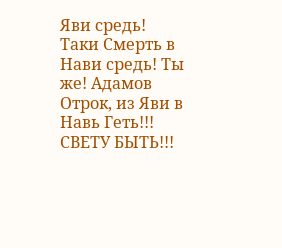Яви средь! Таки Смерть в Нави средь! Ты же! Адамов Отрок, из Яви в Навь Геть!!! СВЕТУ БЫТЬ!!!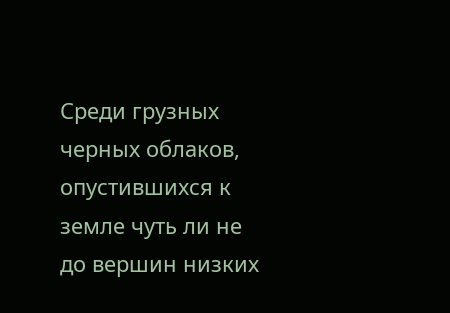Среди грузных черных облаков, опустившихся к земле чуть ли не до вершин низких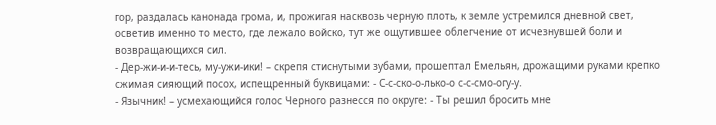гор, раздалась канонада грома, и, прожигая насквозь черную плоть, к земле устремился дневной свет, осветив именно то место, где лежало войско, тут же ощутившее облегчение от исчезнувшей боли и возвращающихся сил.
- Дер-жи-и-и-тесь, му-ужи-ики! – скрепя стиснутыми зубами, прошептал Емельян, дрожащими руками крепко сжимая сияющий посох, испещренный буквицами: - С-с-ско-о-лько-о с-с-смо-огу-у.
- Язычник! – усмехающийся голос Черного разнесся по округе: - Ты решил бросить мне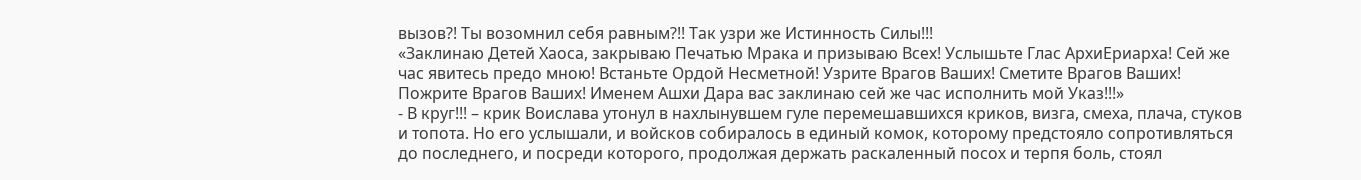вызов?! Ты возомнил себя равным?!! Так узри же Истинность Силы!!!
«Заклинаю Детей Хаоса, закрываю Печатью Мрака и призываю Всех! Услышьте Глас АрхиЕриарха! Сей же час явитесь предо мною! Встаньте Ордой Несметной! Узрите Врагов Ваших! Сметите Врагов Ваших! Пожрите Врагов Ваших! Именем Ашхи Дара вас заклинаю сей же час исполнить мой Указ!!!»
- В круг!!! – крик Воислава утонул в нахлынувшем гуле перемешавшихся криков, визга, смеха, плача, стуков и топота. Но его услышали, и войсков собиралось в единый комок, которому предстояло сопротивляться до последнего, и посреди которого, продолжая держать раскаленный посох и терпя боль, стоял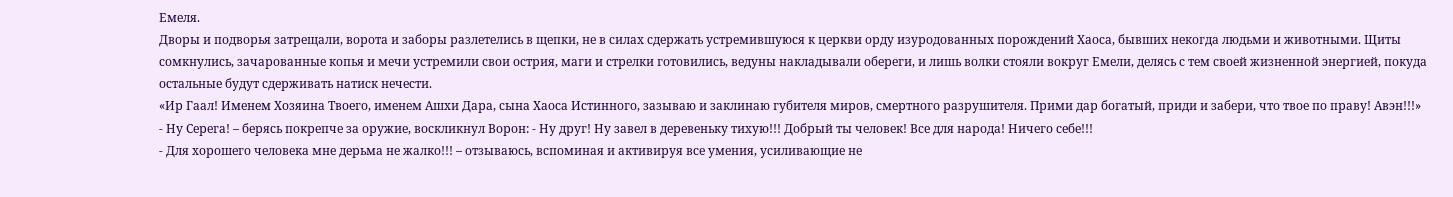Емеля.
Дворы и подворья затрещали, ворота и заборы разлетелись в щепки, не в силах сдержать устремившуюся к церкви орду изуродованных порождений Хаоса, бывших некогда людьми и животными. Щиты сомкнулись, зачарованные копья и мечи устремили свои острия, маги и стрелки готовились, ведуны накладывали обереги, и лишь волки стояли вокруг Емели, делясь с тем своей жизненной энергией, покуда остальные будут сдерживать натиск нечести.
«Ир Гаал! Именем Хозяина Твоего, именем Ашхи Дара, сына Хаоса Истинного, зазываю и заклинаю губителя миров, смертного разрушителя. Прими дар богатый, приди и забери, что твое по праву! Авэн!!!»
- Ну Серега! – берясь покрепче за оружие, воскликнул Ворон: - Ну друг! Ну завел в деревеньку тихую!!! Добрый ты человек! Все для народа! Ничего себе!!!
- Для хорошего человека мне дерьма не жалко!!! – отзываюсь, вспоминая и активируя все умения, усиливающие не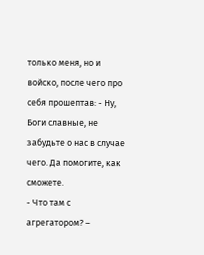только меня, но и войско, после чего про себя прошептав: - Ну, Боги славные, не забудьте о нас в случае чего. Да помогите, как сможете.
- Что там с агрегатором? –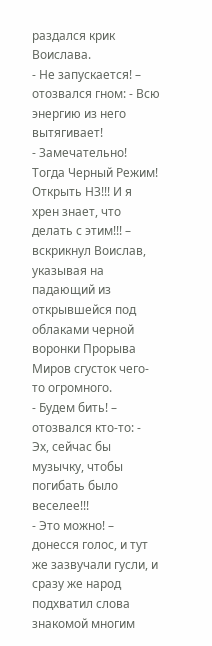раздался крик Воислава.
- Не запускается! – отозвался гном: - Всю энергию из него вытягивает!
- Замечательно! Тогда Черный Режим! Открыть НЗ!!! И я хрен знает, что делать с этим!!! – вскрикнул Воислав, указывая на падающий из открывшейся под облаками черной воронки Прорыва Миров сгусток чего-то огромного.
- Будем бить! – отозвался кто-то: - Эх, сейчас бы музычку, чтобы погибать было веселее!!!
- Это можно! – донесся голос, и тут же зазвучали гусли, и сразу же народ подхватил слова знакомой многим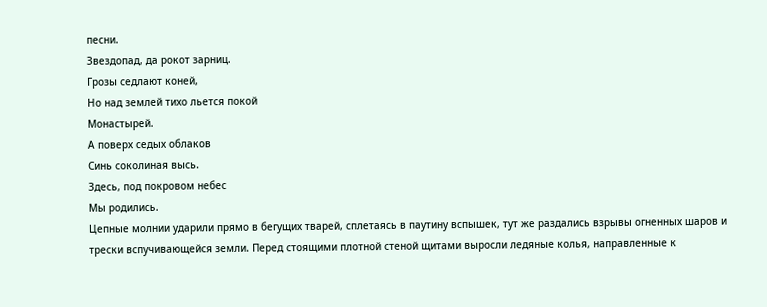песни.
Звездопад, да рокот зарниц.
Грозы седлают коней,
Но над землей тихо льется покой
Монастырей.
А поверх седых облаков
Синь соколиная высь.
Здесь, под покровом небес
Мы родились.
Цепные молнии ударили прямо в бегущих тварей, сплетаясь в паутину вспышек, тут же раздались взрывы огненных шаров и трески вспучивающейся земли. Перед стоящими плотной стеной щитами выросли ледяные колья, направленные к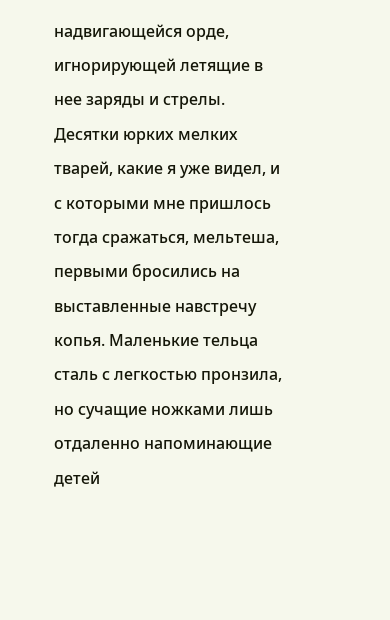надвигающейся орде, игнорирующей летящие в нее заряды и стрелы. Десятки юрких мелких тварей, какие я уже видел, и с которыми мне пришлось тогда сражаться, мельтеша, первыми бросились на выставленные навстречу копья. Маленькие тельца сталь с легкостью пронзила, но сучащие ножками лишь отдаленно напоминающие детей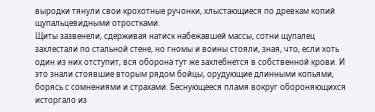выродки тянули свои крохотные ручонки, хлыстающиеся по древкам копий щупальцевидными отростками.
Щиты зазвенели, сдерживая натиск набежавшей массы, сотни щупалец захлестали по стальной стене, но гномы и воины стояли, зная, что, если хоть один из них отступит, вся оборона тут же захлебнется в собственной крови. И это знали стоявшие вторым рядом бойцы, орудующие длинными копьями, борясь с сомнениями и страхами. Беснующееся пламя вокруг обороняющихся исторгало из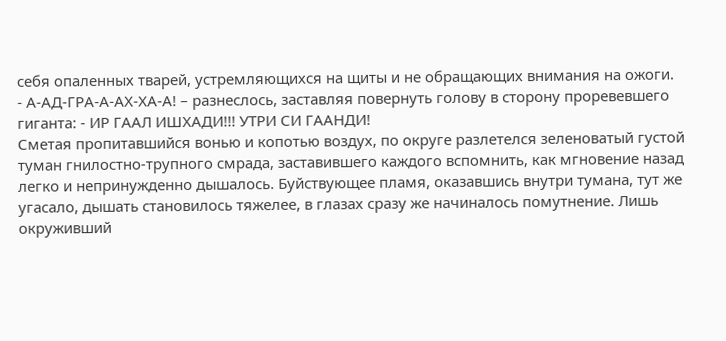себя опаленных тварей, устремляющихся на щиты и не обращающих внимания на ожоги.
- А-АД-ГРА-А-АХ-ХА-А! – разнеслось, заставляя повернуть голову в сторону проревевшего гиганта: - ИР ГААЛ ИШХАДИ!!! УТРИ СИ ГААНДИ!
Сметая пропитавшийся вонью и копотью воздух, по округе разлетелся зеленоватый густой туман гнилостно-трупного смрада, заставившего каждого вспомнить, как мгновение назад легко и непринужденно дышалось. Буйствующее пламя, оказавшись внутри тумана, тут же угасало, дышать становилось тяжелее, в глазах сразу же начиналось помутнение. Лишь окруживший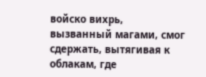войско вихрь, вызванный магами, смог сдержать, вытягивая к облакам, где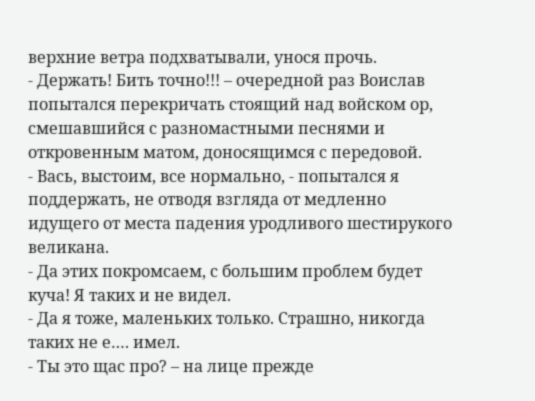верхние ветра подхватывали, унося прочь.
- Держать! Бить точно!!! – очередной раз Воислав попытался перекричать стоящий над войском ор, смешавшийся с разномастными песнями и откровенным матом, доносящимся с передовой.
- Вась, выстоим, все нормально, - попытался я поддержать, не отводя взгляда от медленно идущего от места падения уродливого шестирукого великана.
- Да этих покромсаем, с большим проблем будет куча! Я таких и не видел.
- Да я тоже, маленьких только. Страшно, никогда таких не е…. имел.
- Ты это щас про? – на лице прежде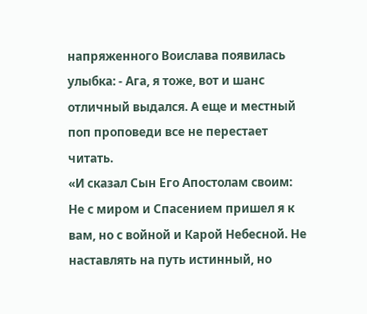напряженного Воислава появилась улыбка: - Ага, я тоже, вот и шанс отличный выдался. А еще и местный поп проповеди все не перестает читать.
«И сказал Сын Его Апостолам своим: Не с миром и Спасением пришел я к вам, но с войной и Карой Небесной. Не наставлять на путь истинный, но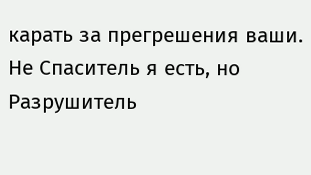карать за прегрешения ваши. Не Спаситель я есть, но Разрушитель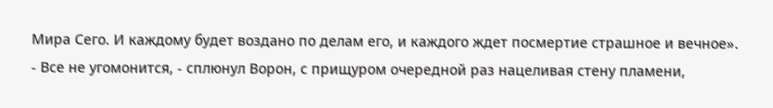Мира Сего. И каждому будет воздано по делам его, и каждого ждет посмертие страшное и вечное».
- Все не угомонится, - сплюнул Ворон, с прищуром очередной раз нацеливая стену пламени,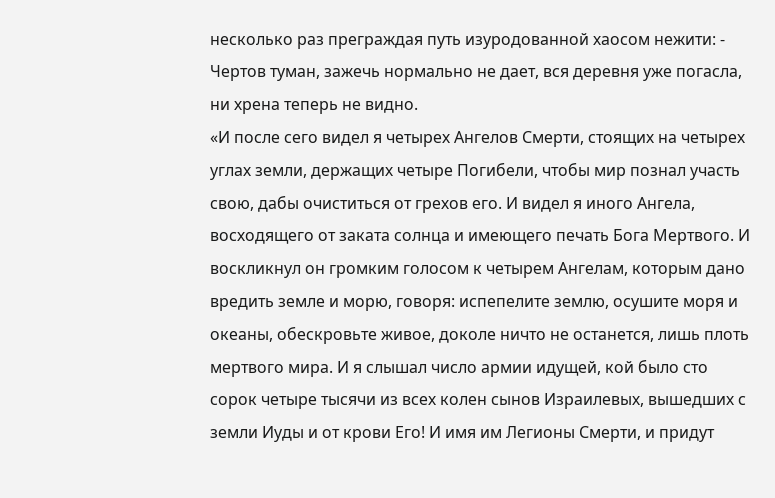несколько раз преграждая путь изуродованной хаосом нежити: - Чертов туман, зажечь нормально не дает, вся деревня уже погасла, ни хрена теперь не видно.
«И после сего видел я четырех Ангелов Смерти, стоящих на четырех углах земли, держащих четыре Погибели, чтобы мир познал участь свою, дабы очиститься от грехов его. И видел я иного Ангела, восходящего от заката солнца и имеющего печать Бога Мертвого. И воскликнул он громким голосом к четырем Ангелам, которым дано вредить земле и морю, говоря: испепелите землю, осушите моря и океаны, обескровьте живое, доколе ничто не останется, лишь плоть мертвого мира. И я слышал число армии идущей, кой было сто сорок четыре тысячи из всех колен сынов Израилевых, вышедших с земли Иуды и от крови Его! И имя им Легионы Смерти, и придут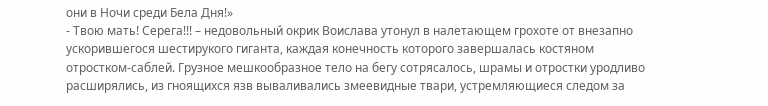они в Ночи среди Бела Дня!»
- Твою мать! Серега!!! – недовольный окрик Воислава утонул в налетающем грохоте от внезапно ускорившегося шестирукого гиганта, каждая конечность которого завершалась костяном отростком-саблей. Грузное мешкообразное тело на бегу сотрясалось, шрамы и отростки уродливо расширялись, из гноящихся язв вываливались змеевидные твари, устремляющиеся следом за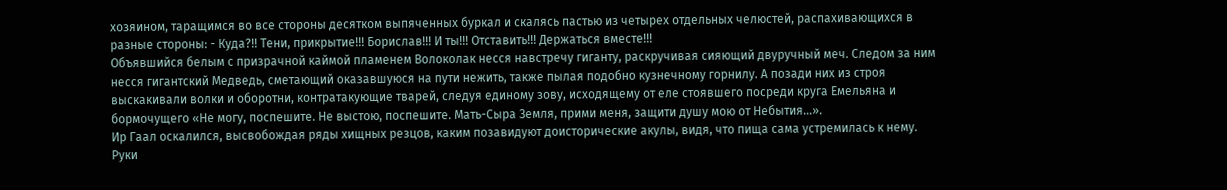хозяином, таращимся во все стороны десятком выпяченных буркал и скалясь пастью из четырех отдельных челюстей, распахивающихся в разные стороны: - Куда?!! Тени, прикрытие!!! Борислав!!! И ты!!! Отставить!!! Держаться вместе!!!
Объявшийся белым с призрачной каймой пламенем Волоколак несся навстречу гиганту, раскручивая сияющий двуручный меч. Следом за ним несся гигантский Медведь, сметающий оказавшуюся на пути нежить, также пылая подобно кузнечному горнилу. А позади них из строя выскакивали волки и оборотни, контратакующие тварей, следуя единому зову, исходящему от еле стоявшего посреди круга Емельяна и бормочущего «Не могу, поспешите. Не выстою, поспешите. Мать-Сыра Земля, прими меня, защити душу мою от Небытия…».
Ир Гаал оскалился, высвобождая ряды хищных резцов, каким позавидуют доисторические акулы, видя, что пища сама устремилась к нему. Руки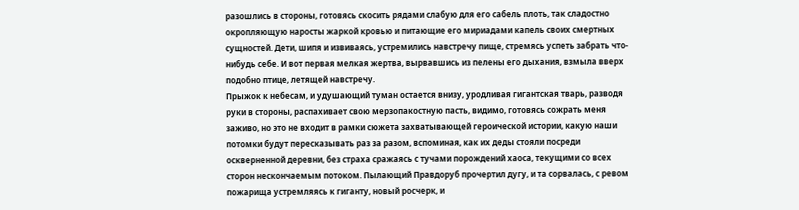разошлись в стороны, готовясь скосить рядами слабую для его сабель плоть, так сладостно окропляющую наросты жаркой кровью и питающие его мириадами капель своих смертных сущностей. Дети, шипя и извиваясь, устремились навстречу пище, стремясь успеть забрать что-нибудь себе. И вот первая мелкая жертва, вырвавшись из пелены его дыхания, взмыла вверх подобно птице, летящей навстречу.
Прыжок к небесам, и удушающий туман остается внизу, уродливая гигантская тварь, разводя руки в стороны, распахивает свою мерзопакостную пасть, видимо, готовясь сожрать меня заживо, но это не входит в рамки сюжета захватывающей героической истории, какую наши потомки будут пересказывать раз за разом, вспоминая, как их деды стояли посреди оскверненной деревни, без страха сражаясь с тучами порождений хаоса, текущими со всех сторон нескончаемым потоком. Пылающий Правдоруб прочертил дугу, и та сорвалась, с ревом пожарища устремляясь к гиганту, новый росчерк, и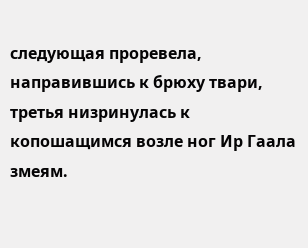следующая проревела, направившись к брюху твари, третья низринулась к копошащимся возле ног Ир Гаала змеям.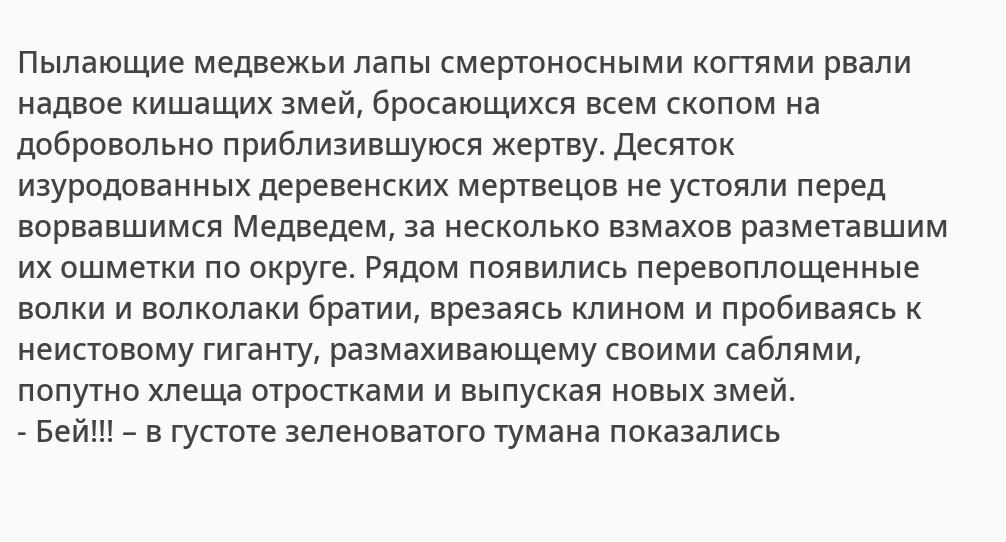Пылающие медвежьи лапы смертоносными когтями рвали надвое кишащих змей, бросающихся всем скопом на добровольно приблизившуюся жертву. Десяток изуродованных деревенских мертвецов не устояли перед ворвавшимся Медведем, за несколько взмахов разметавшим их ошметки по округе. Рядом появились перевоплощенные волки и волколаки братии, врезаясь клином и пробиваясь к неистовому гиганту, размахивающему своими саблями, попутно хлеща отростками и выпуская новых змей.
- Бей!!! – в густоте зеленоватого тумана показались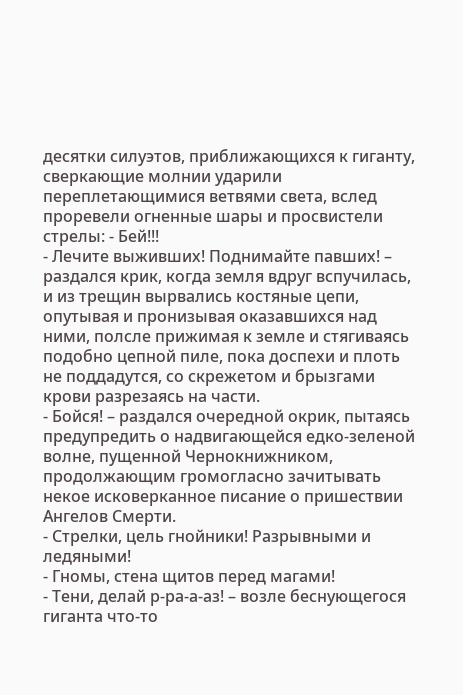десятки силуэтов, приближающихся к гиганту, сверкающие молнии ударили переплетающимися ветвями света, вслед проревели огненные шары и просвистели стрелы: - Бей!!!
- Лечите выживших! Поднимайте павших! – раздался крик, когда земля вдруг вспучилась, и из трещин вырвались костяные цепи, опутывая и пронизывая оказавшихся над ними, полсле прижимая к земле и стягиваясь подобно цепной пиле, пока доспехи и плоть не поддадутся, со скрежетом и брызгами крови разрезаясь на части.
- Бойся! – раздался очередной окрик, пытаясь предупредить о надвигающейся едко-зеленой волне, пущенной Чернокнижником, продолжающим громогласно зачитывать некое исковерканное писание о пришествии Ангелов Смерти.
- Стрелки, цель гнойники! Разрывными и ледяными!
- Гномы, стена щитов перед магами!
- Тени, делай р-ра-а-аз! – возле беснующегося гиганта что-то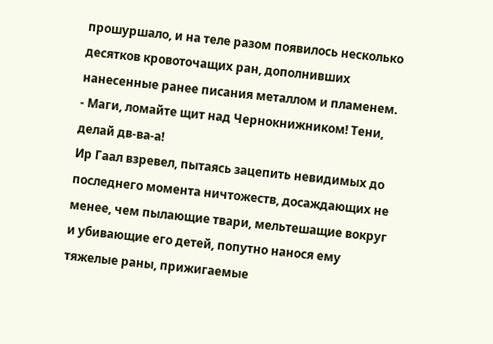прошуршало, и на теле разом появилось несколько десятков кровоточащих ран, дополнивших нанесенные ранее писания металлом и пламенем.
- Маги, ломайте щит над Чернокнижником! Тени, делай дв-ва-а!
Ир Гаал взревел, пытаясь зацепить невидимых до последнего момента ничтожеств, досаждающих не менее, чем пылающие твари, мельтешащие вокруг и убивающие его детей, попутно нанося ему тяжелые раны, прижигаемые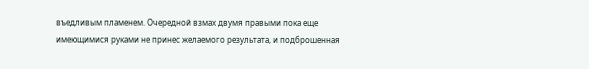въедливым пламенем. Очередной взмах двумя правыми пока еще имеющимися руками не принес желаемого результата, и подброшенная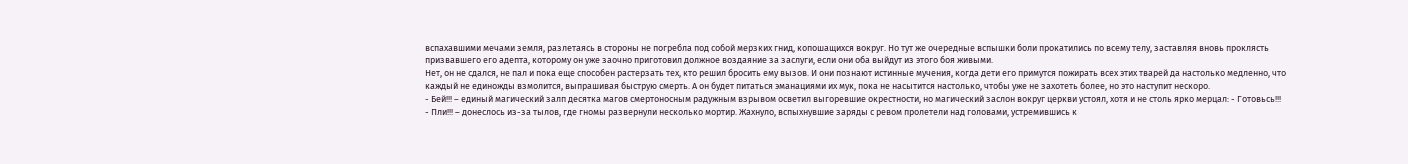вспахавшими мечами земля, разлетаясь в стороны не погребла под собой мерзких гнид, копошащихся вокруг. Но тут же очередные вспышки боли прокатились по всему телу, заставляя вновь проклясть призвавшего его адепта, которому он уже заочно приготовил должное воздаяние за заслуги, если они оба выйдут из этого боя живыми.
Нет, он не сдался, не пал и пока еще способен растерзать тех, кто решил бросить ему вызов. И они познают истинные мучения, когда дети его примутся пожирать всех этих тварей да настолько медленно, что каждый не единожды взмолится, выпрашивая быструю смерть. А он будет питаться эманациями их мук, пока не насытится настолько, чтобы уже не захотеть более, но это наступит нескоро.
- Бей!!! – единый магический залп десятка магов смертоносным радужным взрывом осветил выгоревшие окрестности, но магический заслон вокруг церкви устоял, хотя и не столь ярко мерцал: - Готовьсь!!!
- Пли!!! – донеслось из-за тылов, где гномы развернули несколько мортир. Жахнуло, вспыхнувшие заряды с ревом пролетели над головами, устремившись к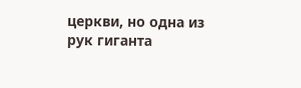церкви, но одна из рук гиганта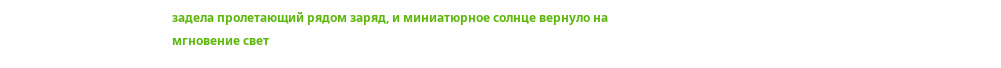задела пролетающий рядом заряд, и миниатюрное солнце вернуло на мгновение свет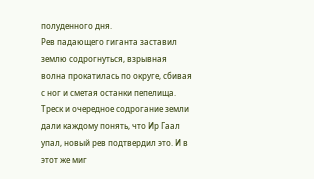полуденного дня.
Рев падающего гиганта заставил землю содрогнуться, взрывная волна прокатилась по округе, сбивая с ног и сметая останки пепелища. Треск и очередное содрогание земли дали каждому понять, что Ир Гаал упал, новый рев подтвердил это. И в этот же миг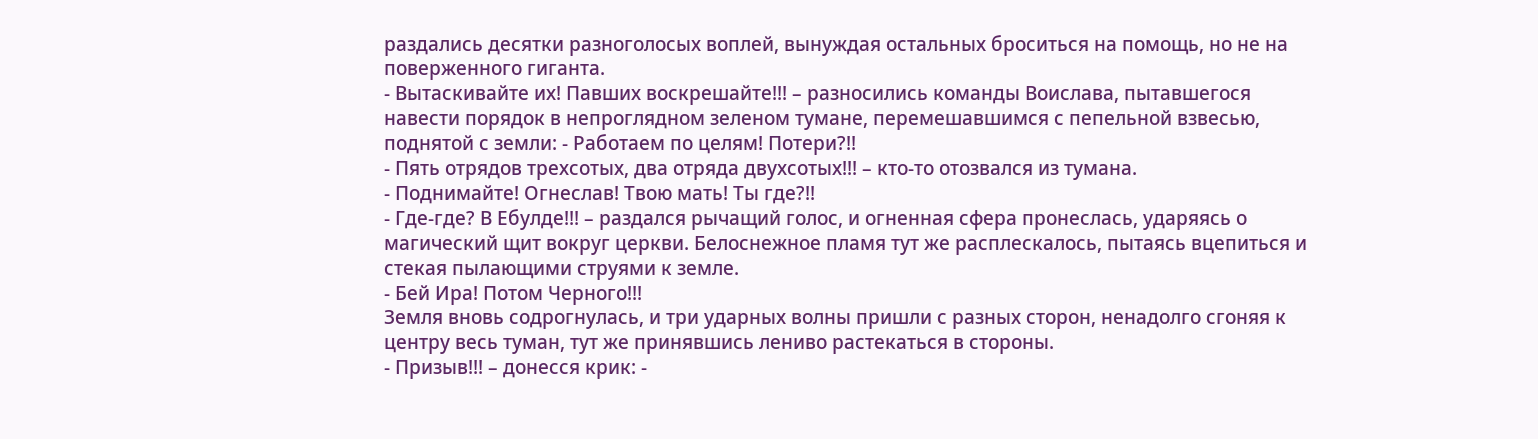раздались десятки разноголосых воплей, вынуждая остальных броситься на помощь, но не на поверженного гиганта.
- Вытаскивайте их! Павших воскрешайте!!! – разносились команды Воислава, пытавшегося навести порядок в непроглядном зеленом тумане, перемешавшимся с пепельной взвесью, поднятой с земли: - Работаем по целям! Потери?!!
- Пять отрядов трехсотых, два отряда двухсотых!!! – кто-то отозвался из тумана.
- Поднимайте! Огнеслав! Твою мать! Ты где?!!
- Где-где? В Ебулде!!! – раздался рычащий голос, и огненная сфера пронеслась, ударяясь о магический щит вокруг церкви. Белоснежное пламя тут же расплескалось, пытаясь вцепиться и стекая пылающими струями к земле.
- Бей Ира! Потом Черного!!!
Земля вновь содрогнулась, и три ударных волны пришли с разных сторон, ненадолго сгоняя к центру весь туман, тут же принявшись лениво растекаться в стороны.
- Призыв!!! – донесся крик: -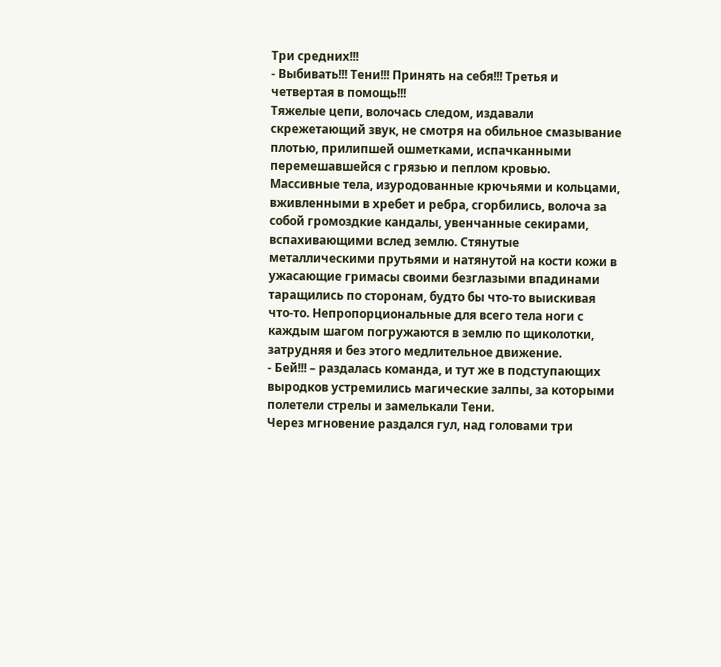Три средних!!!
- Выбивать!!! Тени!!! Принять на себя!!! Третья и четвертая в помощь!!!
Тяжелые цепи, волочась следом, издавали скрежетающий звук, не смотря на обильное смазывание плотью, прилипшей ошметками, испачканными перемешавшейся с грязью и пеплом кровью. Массивные тела, изуродованные крючьями и кольцами, вживленными в хребет и ребра, сгорбились, волоча за собой громоздкие кандалы, увенчанные секирами, вспахивающими вслед землю. Стянутые металлическими прутьями и натянутой на кости кожи в ужасающие гримасы своими безглазыми впадинами таращились по сторонам, будто бы что-то выискивая что-то. Непропорциональные для всего тела ноги с каждым шагом погружаются в землю по щиколотки, затрудняя и без этого медлительное движение.
- Бей!!! – раздалась команда, и тут же в подступающих выродков устремились магические залпы, за которыми полетели стрелы и замелькали Тени.
Через мгновение раздался гул, над головами три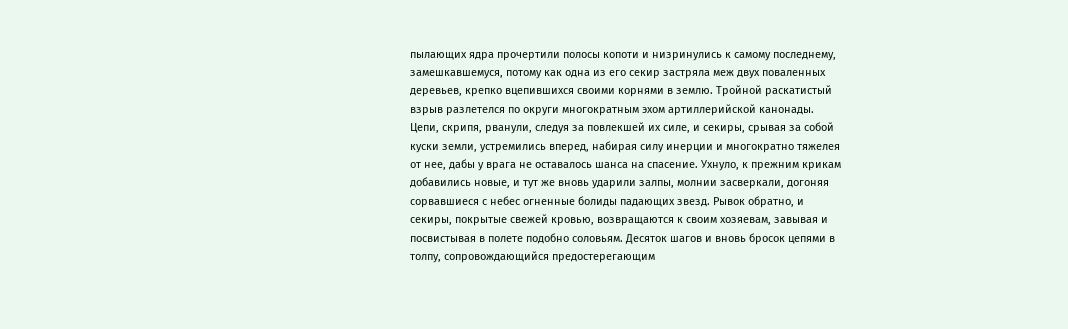пылающих ядра прочертили полосы копоти и низринулись к самому последнему, замешкавшемуся, потому как одна из его секир застряла меж двух поваленных деревьев, крепко вцепившихся своими корнями в землю. Тройной раскатистый взрыв разлетелся по округи многократным эхом артиллерийской канонады.
Цепи, скрипя, рванули, следуя за повлекшей их силе, и секиры, срывая за собой куски земли, устремились вперед, набирая силу инерции и многократно тяжелея от нее, дабы у врага не оставалось шанса на спасение. Ухнуло, к прежним крикам добавились новые, и тут же вновь ударили залпы, молнии засверкали, догоняя сорвавшиеся с небес огненные болиды падающих звезд. Рывок обратно, и секиры, покрытые свежей кровью, возвращаются к своим хозяевам, завывая и посвистывая в полете подобно соловьям. Десяток шагов и вновь бросок цепями в толпу, сопровождающийся предостерегающим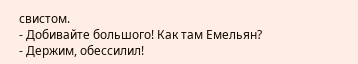свистом.
- Добивайте большого! Как там Емельян?
- Держим, обессилил!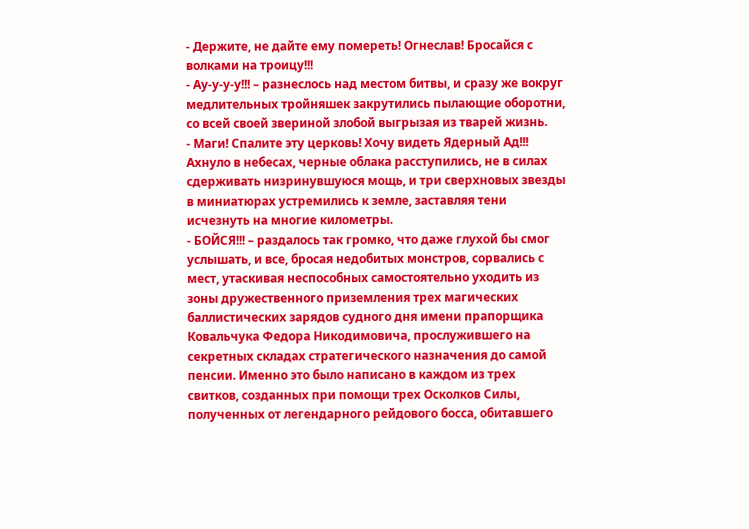- Держите, не дайте ему помереть! Огнеслав! Бросайся с волками на троицу!!!
- Ау-у-у-у!!! – разнеслось над местом битвы, и сразу же вокруг медлительных тройняшек закрутились пылающие оборотни, со всей своей звериной злобой выгрызая из тварей жизнь.
- Маги! Спалите эту церковь! Хочу видеть Ядерный Ад!!!
Ахнуло в небесах, черные облака расступились, не в силах сдерживать низринувшуюся мощь, и три сверхновых звезды в миниатюрах устремились к земле, заставляя тени исчезнуть на многие километры.
- БОЙСЯ!!! – раздалось так громко, что даже глухой бы смог услышать, и все, бросая недобитых монстров, сорвались с мест, утаскивая неспособных самостоятельно уходить из зоны дружественного приземления трех магических баллистических зарядов судного дня имени прапорщика Ковальчука Федора Никодимовича, прослужившего на секретных складах стратегического назначения до самой пенсии. Именно это было написано в каждом из трех свитков, созданных при помощи трех Осколков Силы, полученных от легендарного рейдового босса, обитавшего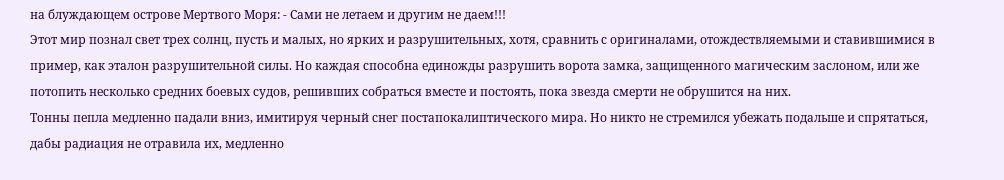на блуждающем острове Мертвого Моря: - Сами не летаем и другим не даем!!!
Этот мир познал свет трех солнц, пусть и малых, но ярких и разрушительных, хотя, сравнить с оригиналами, отождествляемыми и ставившимися в пример, как эталон разрушительной силы. Но каждая способна единожды разрушить ворота замка, защищенного магическим заслоном, или же потопить несколько средних боевых судов, решивших собраться вместе и постоять, пока звезда смерти не обрушится на них.
Тонны пепла медленно падали вниз, имитируя черный снег постапокалиптического мира. Но никто не стремился убежать подальше и спрятаться, дабы радиация не отравила их, медленно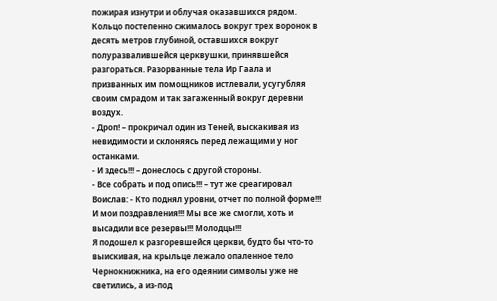пожирая изнутри и облучая оказавшихся рядом. Кольцо постепенно сжималось вокруг трех воронок в десять метров глубиной, оставшихся вокруг полуразвалившейся церквушки, принявшейся разгораться. Разорванные тела Ир Гаала и призванных им помощников истлевали, усугубляя своим смрадом и так загаженный вокруг деревни воздух.
- Дроп! – прокричал один из Теней, выскакивая из невидимости и склоняясь перед лежащими у ног останками.
- И здесь!!! – донеслось с другой стороны.
- Все собрать и под опись!!! – тут же среагировал Воислав: - Кто поднял уровни, отчет по полной форме!!! И мои поздравления!!! Мы все же смогли, хоть и высадили все резервы!!! Молодцы!!!
Я подошел к разгоревшейся церкви, будто бы что-то выискивая, на крыльце лежало опаленное тело Чернокнижника, на его одеянии символы уже не светились, а из-под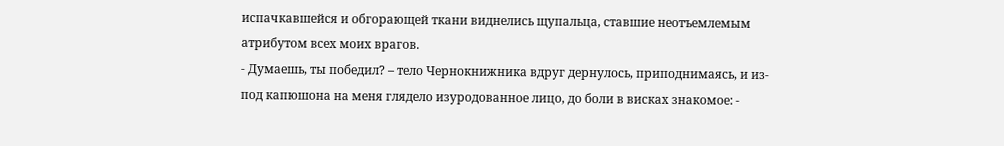испачкавшейся и обгорающей ткани виднелись щупальца, ставшие неотъемлемым атрибутом всех моих врагов.
- Думаешь, ты победил? – тело Чернокнижника вдруг дернулось, приподнимаясь, и из-под капюшона на меня глядело изуродованное лицо, до боли в висках знакомое: -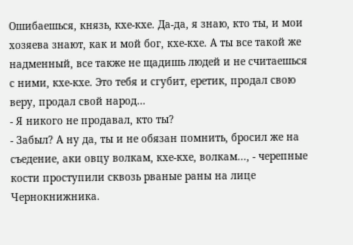Ошибаешься, князь, кхе-кхе. Да-да, я знаю, кто ты, и мои хозяева знают, как и мой бог, кхе-кхе. А ты все такой же надменный, все также не щадишь людей и не считаешься с ними, кхе-кхе. Это тебя и сгубит, еретик, продал свою веру, продал свой народ…
- Я никого не продавал, кто ты?
- Забыл? А ну да, ты и не обязан помнить, бросил же на съедение, аки овцу волкам, кхе-кхе, волкам..., - черепные кости проступили сквозь рваные раны на лице Чернокнижника.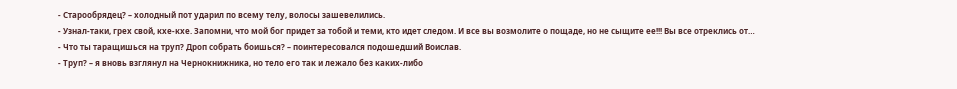- Старообрядец? – холодный пот ударил по всему телу, волосы зашевелились.
- Узнал-таки, грех свой, кхе-кхе. Запомни, что мой бог придет за тобой и теми, кто идет следом. И все вы возмолите о пощаде, но не сыщите ее!!! Вы все отреклись от…
- Что ты таращишься на труп? Дроп собрать боишься? – поинтересовался подошедший Воислав.
- Труп? – я вновь взглянул на Чернокнижника, но тело его так и лежало без каких-либо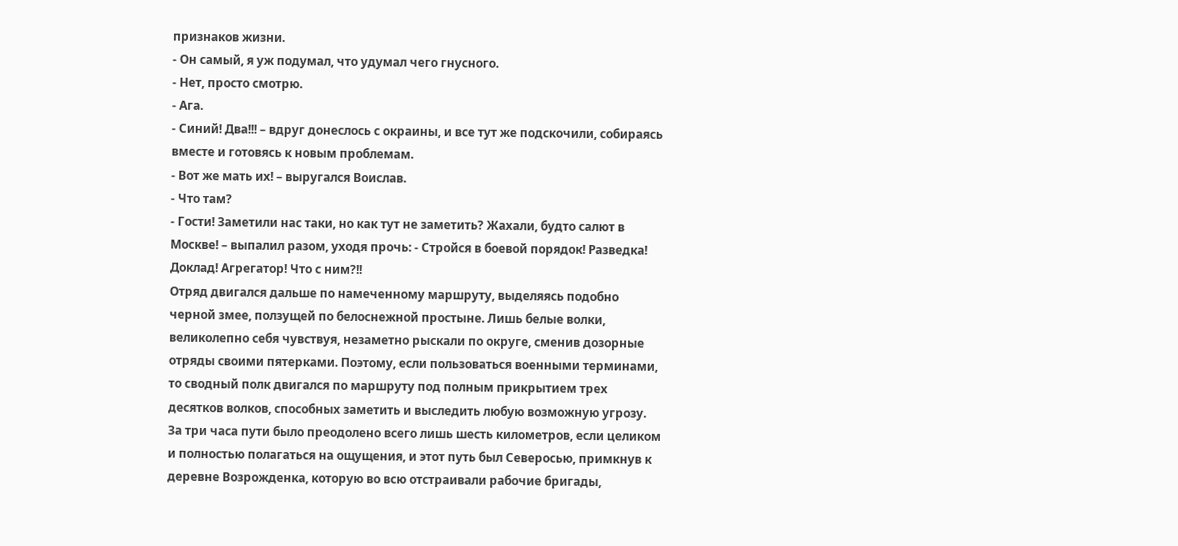признаков жизни.
- Он самый, я уж подумал, что удумал чего гнусного.
- Нет, просто смотрю.
- Ага.
- Синий! Два!!! – вдруг донеслось с окраины, и все тут же подскочили, собираясь вместе и готовясь к новым проблемам.
- Вот же мать их! – выругался Воислав.
- Что там?
- Гости! Заметили нас таки, но как тут не заметить? Жахали, будто салют в Москве! – выпалил разом, уходя прочь: - Стройся в боевой порядок! Разведка! Доклад! Агрегатор! Что с ним?!!
Отряд двигался дальше по намеченному маршруту, выделяясь подобно черной змее, ползущей по белоснежной простыне. Лишь белые волки, великолепно себя чувствуя, незаметно рыскали по округе, сменив дозорные отряды своими пятерками. Поэтому, если пользоваться военными терминами, то сводный полк двигался по маршруту под полным прикрытием трех десятков волков, способных заметить и выследить любую возможную угрозу.
За три часа пути было преодолено всего лишь шесть километров, если целиком и полностью полагаться на ощущения, и этот путь был Северосью, примкнув к деревне Возрожденка, которую во всю отстраивали рабочие бригады,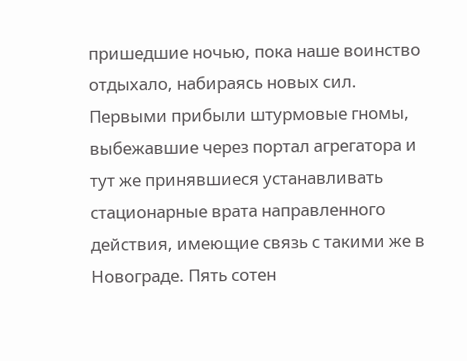пришедшие ночью, пока наше воинство отдыхало, набираясь новых сил.
Первыми прибыли штурмовые гномы, выбежавшие через портал агрегатора и тут же принявшиеся устанавливать стационарные врата направленного действия, имеющие связь с такими же в Новограде. Пять сотен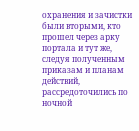охранения и зачистки были вторыми, кто прошел через арку портала и тут же, следуя полученным приказам и планам действий, рассредоточились по ночной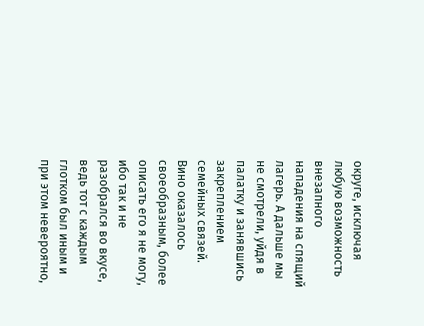округе, исключая любую возможность внезапного нападения на спящий лагерь. А дальше мы не смотрели, уйдя в палатку и занявшись закреплением семейных связей.
Вино оказалось своеобразным, более описать его я не могу, ибо так и не разобрался во вкусе, ведь тот с каждым глотком был иным и при этом невероятно,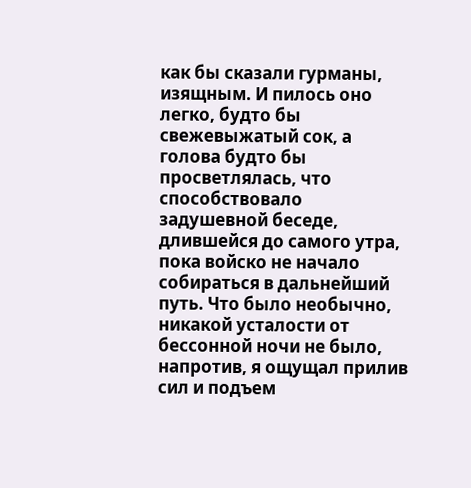как бы сказали гурманы, изящным. И пилось оно легко, будто бы свежевыжатый сок, а голова будто бы просветлялась, что способствовало задушевной беседе, длившейся до самого утра, пока войско не начало собираться в дальнейший путь. Что было необычно, никакой усталости от бессонной ночи не было, напротив, я ощущал прилив сил и подъем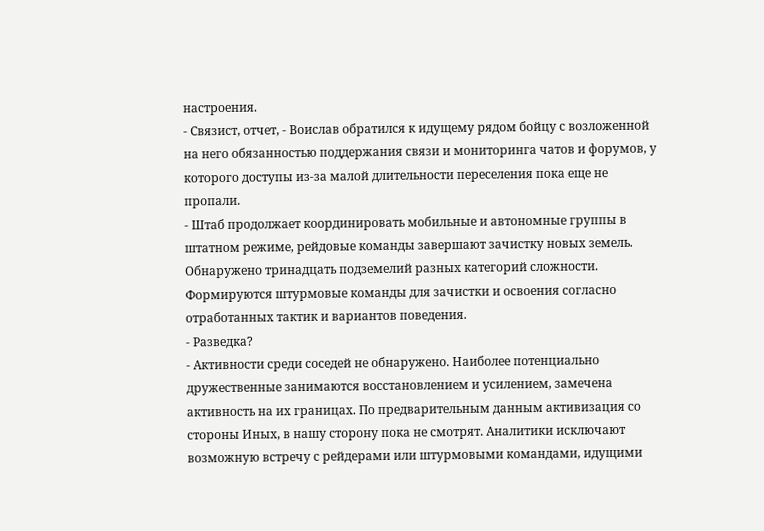настроения.
- Связист, отчет, - Воислав обратился к идущему рядом бойцу с возложенной на него обязанностью поддержания связи и мониторинга чатов и форумов, у которого доступы из-за малой длительности переселения пока еще не пропали.
- Штаб продолжает координировать мобильные и автономные группы в штатном режиме, рейдовые команды завершают зачистку новых земель. Обнаружено тринадцать подземелий разных категорий сложности. Формируются штурмовые команды для зачистки и освоения согласно отработанных тактик и вариантов поведения.
- Разведка?
- Активности среди соседей не обнаружено. Наиболее потенциально дружественные занимаются восстановлением и усилением, замечена активность на их границах. По предварительным данным активизация со стороны Иных, в нашу сторону пока не смотрят. Аналитики исключают возможную встречу с рейдерами или штурмовыми командами, идущими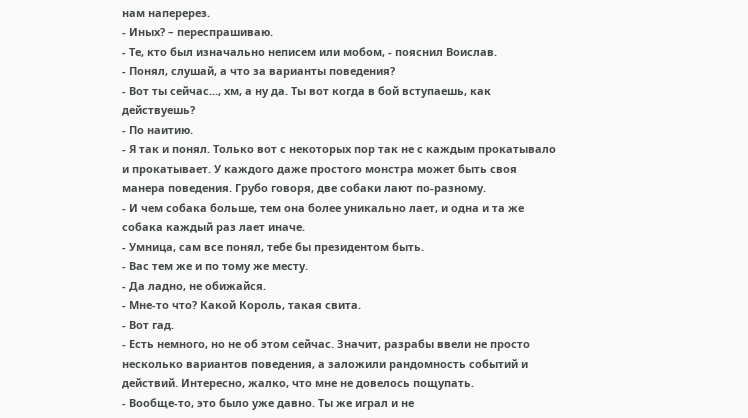нам наперерез.
- Иных? – переспрашиваю.
- Те, кто был изначально неписем или мобом, - пояснил Воислав.
- Понял, слушай, а что за варианты поведения?
- Вот ты сейчас..., хм, а ну да. Ты вот когда в бой вступаешь, как действуешь?
- По наитию.
- Я так и понял. Только вот с некоторых пор так не с каждым прокатывало и прокатывает. У каждого даже простого монстра может быть своя манера поведения. Грубо говоря, две собаки лают по-разному.
- И чем собака больше, тем она более уникально лает, и одна и та же собака каждый раз лает иначе.
- Умница, сам все понял, тебе бы президентом быть.
- Вас тем же и по тому же месту.
- Да ладно, не обижайся.
- Мне-то что? Какой Король, такая свита.
- Вот гад.
- Есть немного, но не об этом сейчас. Значит, разрабы ввели не просто несколько вариантов поведения, а заложили рандомность событий и действий. Интересно, жалко, что мне не довелось пощупать.
- Вообще-то, это было уже давно. Ты же играл и не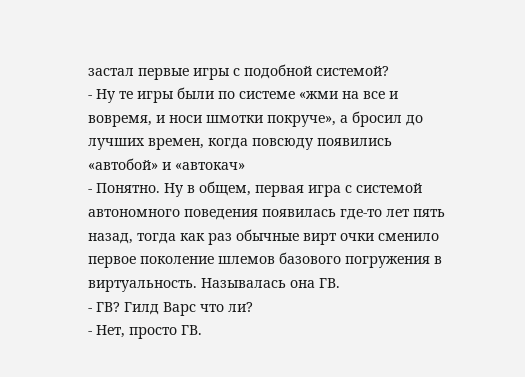застал первые игры с подобной системой?
- Ну те игры были по системе «жми на все и вовремя, и носи шмотки покруче», а бросил до лучших времен, когда повсюду появились «автобой» и «автокач»
- Понятно. Ну в общем, первая игра с системой автономного поведения появилась где-то лет пять назад, тогда как раз обычные вирт очки сменило первое поколение шлемов базового погружения в виртуальность. Называлась она ГВ.
- ГВ? Гилд Варс что ли?
- Нет, просто ГВ.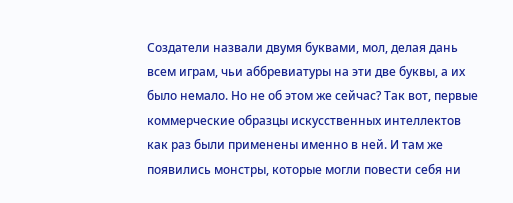Создатели назвали двумя буквами, мол, делая дань всем играм, чьи аббревиатуры на эти две буквы, а их было немало. Но не об этом же сейчас? Так вот, первые коммерческие образцы искусственных интеллектов как раз были применены именно в ней. И там же появились монстры, которые могли повести себя ни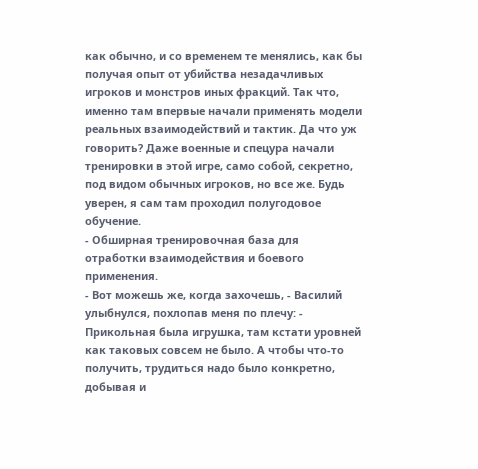как обычно, и со временем те менялись, как бы получая опыт от убийства незадачливых игроков и монстров иных фракций. Так что, именно там впервые начали применять модели реальных взаимодействий и тактик. Да что уж говорить? Даже военные и спецура начали тренировки в этой игре, само собой, секретно, под видом обычных игроков, но все же. Будь уверен, я сам там проходил полугодовое обучение.
- Обширная тренировочная база для отработки взаимодействия и боевого применения.
- Вот можешь же, когда захочешь, - Василий улыбнулся, похлопав меня по плечу: - Прикольная была игрушка, там кстати уровней как таковых совсем не было. А чтобы что-то получить, трудиться надо было конкретно, добывая и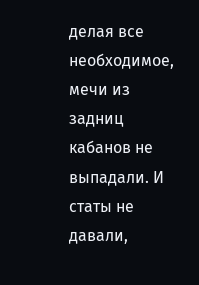делая все необходимое, мечи из задниц кабанов не выпадали. И статы не давали,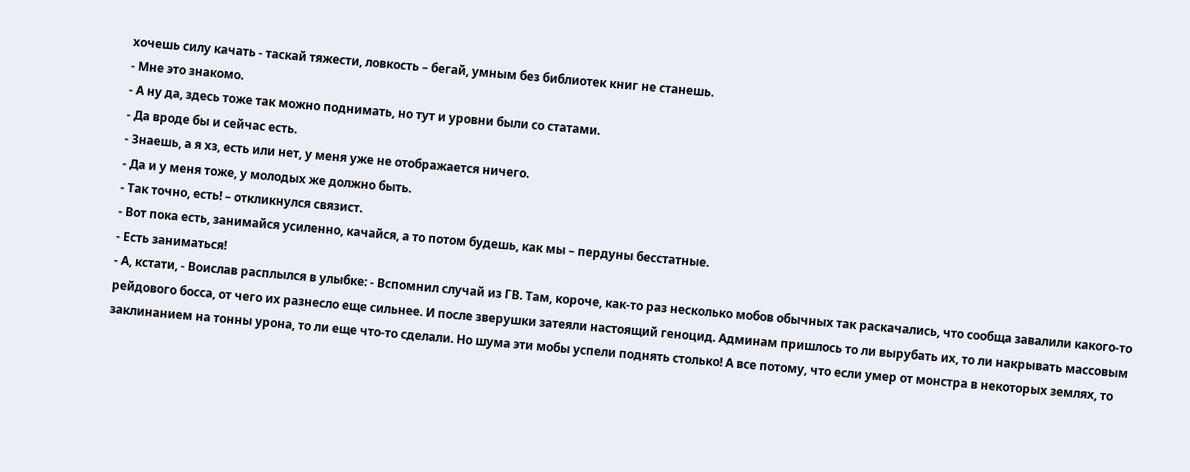хочешь силу качать - таскай тяжести, ловкость – бегай, умным без библиотек книг не станешь.
- Мне это знакомо.
- А ну да, здесь тоже так можно поднимать, но тут и уровни были со статами.
- Да вроде бы и сейчас есть.
- Знаешь, а я хз, есть или нет, у меня уже не отображается ничего.
- Да и у меня тоже, у молодых же должно быть.
- Так точно, есть! – откликнулся связист.
- Вот пока есть, занимайся усиленно, качайся, а то потом будешь, как мы – пердуны бесстатные.
- Есть заниматься!
- А, кстати, - Воислав расплылся в улыбке: - Вспомнил случай из ГВ. Там, короче, как-то раз несколько мобов обычных так раскачались, что сообща завалили какого-то рейдового босса, от чего их разнесло еще сильнее. И после зверушки затеяли настоящий геноцид. Админам пришлось то ли вырубать их, то ли накрывать массовым заклинанием на тонны урона, то ли еще что-то сделали. Но шума эти мобы успели поднять столько! А все потому, что если умер от монстра в некоторых землях, то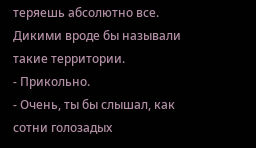теряешь абсолютно все. Дикими вроде бы называли такие территории.
- Прикольно.
- Очень, ты бы слышал, как сотни голозадых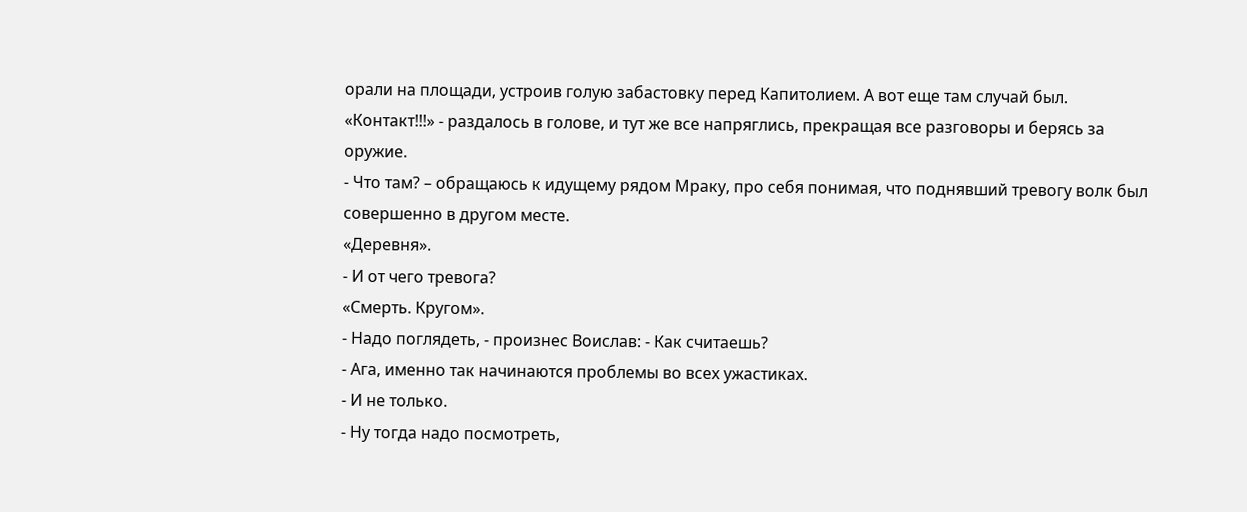орали на площади, устроив голую забастовку перед Капитолием. А вот еще там случай был.
«Контакт!!!» - раздалось в голове, и тут же все напряглись, прекращая все разговоры и берясь за оружие.
- Что там? – обращаюсь к идущему рядом Мраку, про себя понимая, что поднявший тревогу волк был совершенно в другом месте.
«Деревня».
- И от чего тревога?
«Смерть. Кругом».
- Надо поглядеть, - произнес Воислав: - Как считаешь?
- Ага, именно так начинаются проблемы во всех ужастиках.
- И не только.
- Ну тогда надо посмотреть,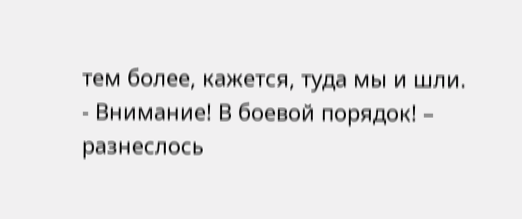тем более, кажется, туда мы и шли.
- Внимание! В боевой порядок! – разнеслось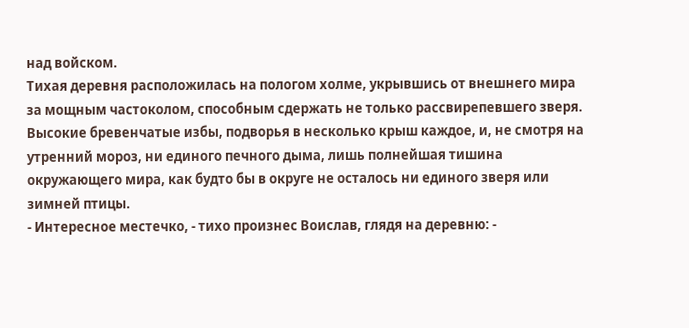над войском.
Тихая деревня расположилась на пологом холме, укрывшись от внешнего мира за мощным частоколом, способным сдержать не только рассвирепевшего зверя. Высокие бревенчатые избы, подворья в несколько крыш каждое, и, не смотря на утренний мороз, ни единого печного дыма, лишь полнейшая тишина окружающего мира, как будто бы в округе не осталось ни единого зверя или зимней птицы.
- Интересное местечко, - тихо произнес Воислав, глядя на деревню: -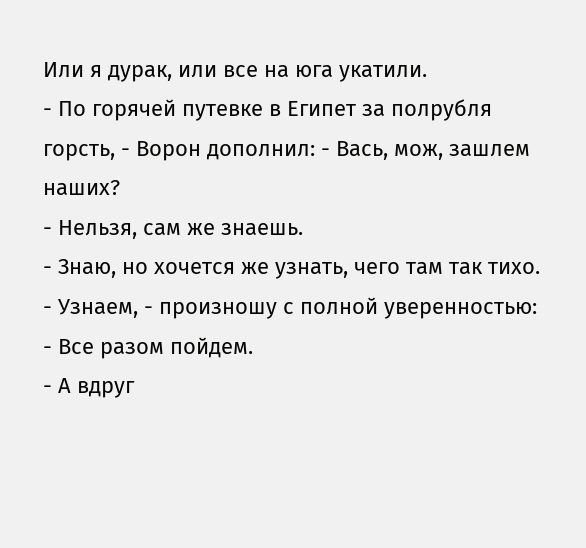Или я дурак, или все на юга укатили.
- По горячей путевке в Египет за полрубля горсть, - Ворон дополнил: - Вась, мож, зашлем наших?
- Нельзя, сам же знаешь.
- Знаю, но хочется же узнать, чего там так тихо.
- Узнаем, - произношу с полной уверенностью: - Все разом пойдем.
- А вдруг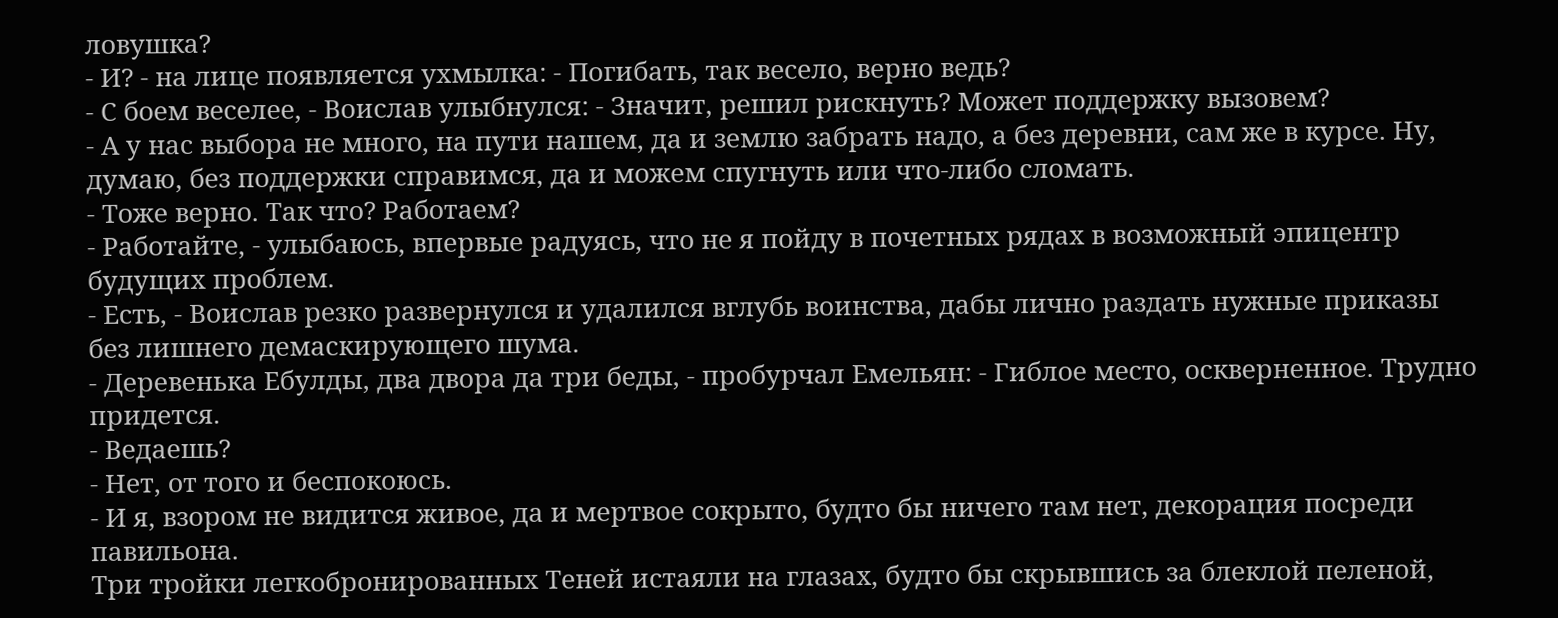ловушка?
- И? - на лице появляется ухмылка: - Погибать, так весело, верно ведь?
- С боем веселее, - Воислав улыбнулся: - Значит, решил рискнуть? Может поддержку вызовем?
- А у нас выбора не много, на пути нашем, да и землю забрать надо, а без деревни, сам же в курсе. Ну, думаю, без поддержки справимся, да и можем спугнуть или что-либо сломать.
- Тоже верно. Так что? Работаем?
- Работайте, - улыбаюсь, впервые радуясь, что не я пойду в почетных рядах в возможный эпицентр будущих проблем.
- Есть, - Воислав резко развернулся и удалился вглубь воинства, дабы лично раздать нужные приказы без лишнего демаскирующего шума.
- Деревенька Ебулды, два двора да три беды, - пробурчал Емельян: - Гиблое место, оскверненное. Трудно придется.
- Ведаешь?
- Нет, от того и беспокоюсь.
- И я, взором не видится живое, да и мертвое сокрыто, будто бы ничего там нет, декорация посреди павильона.
Три тройки легкобронированных Теней истаяли на глазах, будто бы скрывшись за блеклой пеленой,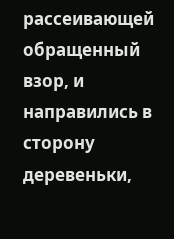рассеивающей обращенный взор, и направились в сторону деревеньки,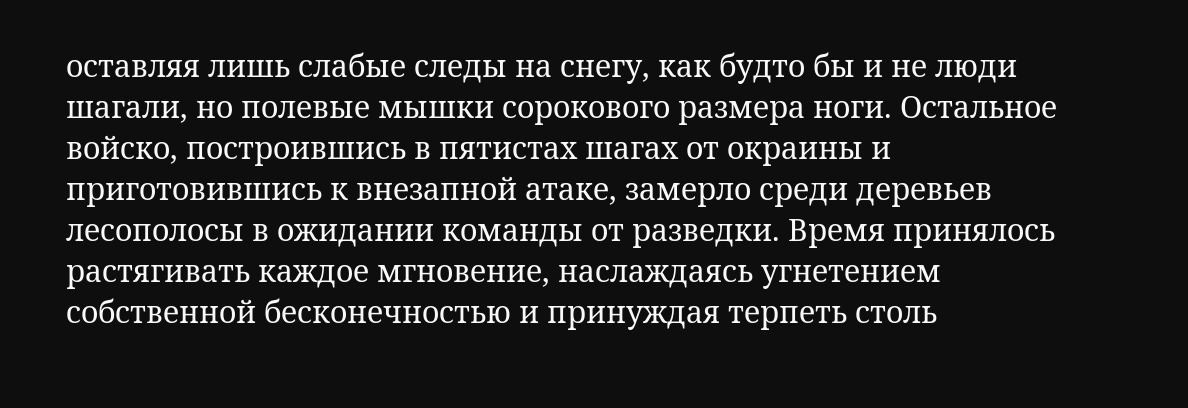оставляя лишь слабые следы на снегу, как будто бы и не люди шагали, но полевые мышки сорокового размера ноги. Остальное войско, построившись в пятистах шагах от окраины и приготовившись к внезапной атаке, замерло среди деревьев лесополосы в ожидании команды от разведки. Время принялось растягивать каждое мгновение, наслаждаясь угнетением собственной бесконечностью и принуждая терпеть столь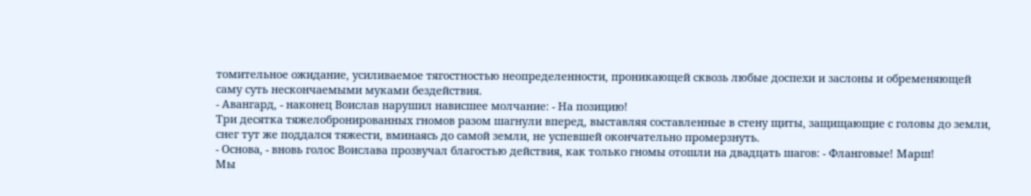томительное ожидание, усиливаемое тягостностью неопределенности, проникающей сквозь любые доспехи и заслоны и обременяющей саму суть нескончаемыми муками бездействия.
- Авангард, - наконец Воислав нарушил нависшее молчание: - На позицию!
Три десятка тяжелобронированных гномов разом шагнули вперед, выставляя составленные в стену щиты, защищающие с головы до земли, снег тут же поддался тяжести, вминаясь до самой земли, не успевшей окончательно промерзнуть.
- Основа, - вновь голос Воислава прозвучал благостью действия, как только гномы отошли на двадцать шагов: - Фланговые! Марш!
Мы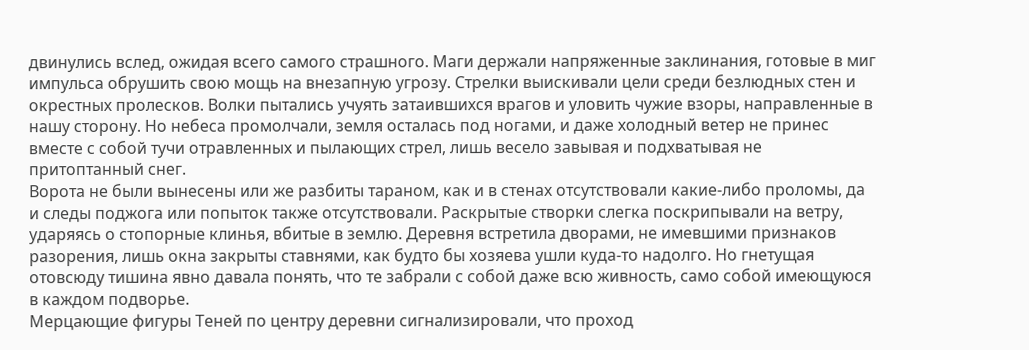двинулись вслед, ожидая всего самого страшного. Маги держали напряженные заклинания, готовые в миг импульса обрушить свою мощь на внезапную угрозу. Стрелки выискивали цели среди безлюдных стен и окрестных пролесков. Волки пытались учуять затаившихся врагов и уловить чужие взоры, направленные в нашу сторону. Но небеса промолчали, земля осталась под ногами, и даже холодный ветер не принес вместе с собой тучи отравленных и пылающих стрел, лишь весело завывая и подхватывая не притоптанный снег.
Ворота не были вынесены или же разбиты тараном, как и в стенах отсутствовали какие-либо проломы, да и следы поджога или попыток также отсутствовали. Раскрытые створки слегка поскрипывали на ветру, ударяясь о стопорные клинья, вбитые в землю. Деревня встретила дворами, не имевшими признаков разорения, лишь окна закрыты ставнями, как будто бы хозяева ушли куда-то надолго. Но гнетущая отовсюду тишина явно давала понять, что те забрали с собой даже всю живность, само собой имеющуюся в каждом подворье.
Мерцающие фигуры Теней по центру деревни сигнализировали, что проход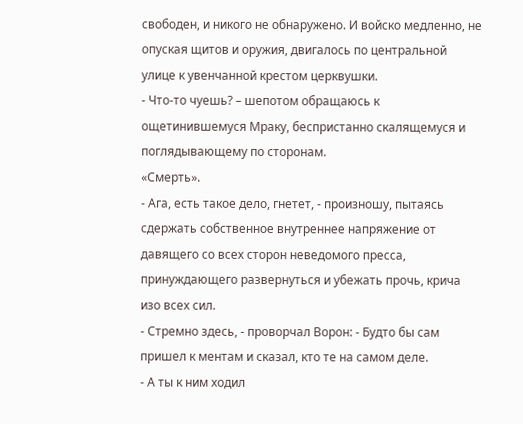свободен, и никого не обнаружено. И войско медленно, не опуская щитов и оружия, двигалось по центральной улице к увенчанной крестом церквушки.
- Что-то чуешь? – шепотом обращаюсь к ощетинившемуся Мраку, беспристанно скалящемуся и поглядывающему по сторонам.
«Смерть».
- Ага, есть такое дело, гнетет, - произношу, пытаясь сдержать собственное внутреннее напряжение от давящего со всех сторон неведомого пресса, принуждающего развернуться и убежать прочь, крича изо всех сил.
- Стремно здесь, - проворчал Ворон: - Будто бы сам пришел к ментам и сказал, кто те на самом деле.
- А ты к ним ходил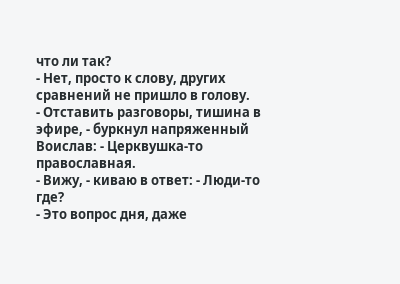что ли так?
- Нет, просто к слову, других сравнений не пришло в голову.
- Отставить разговоры, тишина в эфире, - буркнул напряженный Воислав: - Церквушка-то православная.
- Вижу, - киваю в ответ: - Люди-то где?
- Это вопрос дня, даже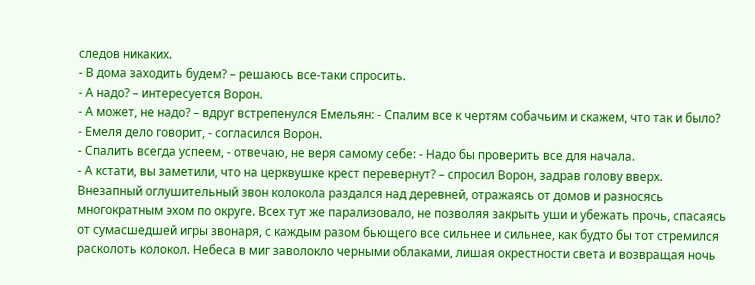следов никаких.
- В дома заходить будем? – решаюсь все-таки спросить.
- А надо? – интересуется Ворон.
- А может, не надо? – вдруг встрепенулся Емельян: - Спалим все к чертям собачьим и скажем, что так и было?
- Емеля дело говорит, - согласился Ворон.
- Спалить всегда успеем, - отвечаю, не веря самому себе: - Надо бы проверить все для начала.
- А кстати, вы заметили, что на церквушке крест перевернут? – спросил Ворон, задрав голову вверх.
Внезапный оглушительный звон колокола раздался над деревней, отражаясь от домов и разносясь многократным эхом по округе. Всех тут же парализовало, не позволяя закрыть уши и убежать прочь, спасаясь от сумасшедшей игры звонаря, с каждым разом бьющего все сильнее и сильнее, как будто бы тот стремился расколоть колокол. Небеса в миг заволокло черными облаками, лишая окрестности света и возвращая ночь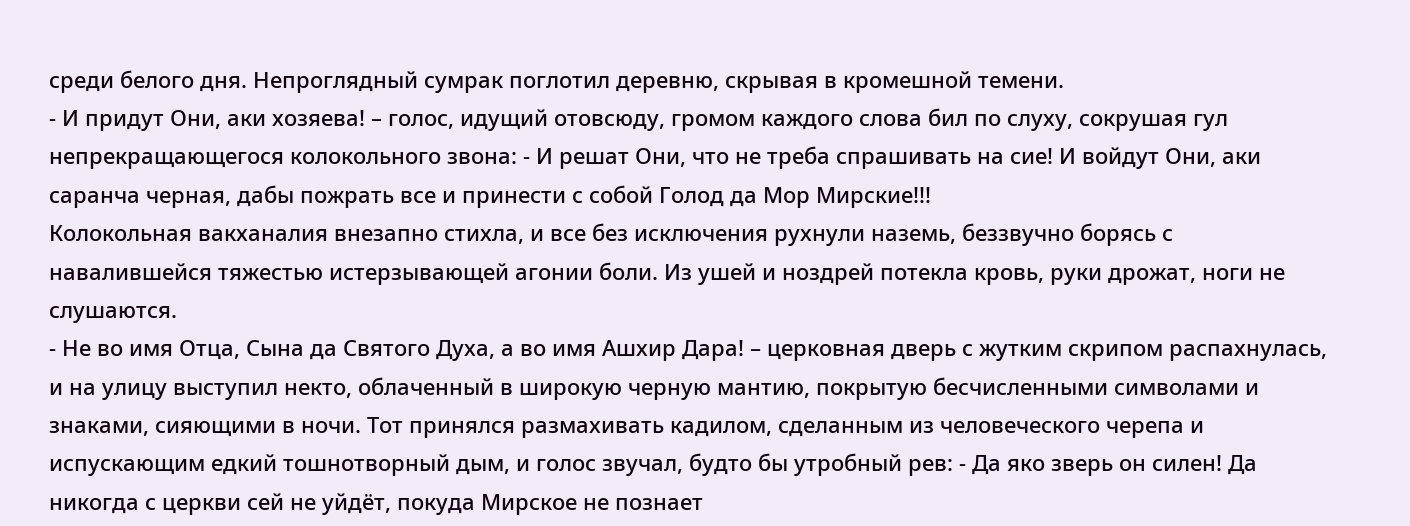среди белого дня. Непроглядный сумрак поглотил деревню, скрывая в кромешной темени.
- И придут Они, аки хозяева! – голос, идущий отовсюду, громом каждого слова бил по слуху, сокрушая гул непрекращающегося колокольного звона: - И решат Они, что не треба спрашивать на сие! И войдут Они, аки саранча черная, дабы пожрать все и принести с собой Голод да Мор Мирские!!!
Колокольная вакханалия внезапно стихла, и все без исключения рухнули наземь, беззвучно борясь с навалившейся тяжестью истерзывающей агонии боли. Из ушей и ноздрей потекла кровь, руки дрожат, ноги не слушаются.
- Не во имя Отца, Сына да Святого Духа, а во имя Ашхир Дара! – церковная дверь с жутким скрипом распахнулась, и на улицу выступил некто, облаченный в широкую черную мантию, покрытую бесчисленными символами и знаками, сияющими в ночи. Тот принялся размахивать кадилом, сделанным из человеческого черепа и испускающим едкий тошнотворный дым, и голос звучал, будто бы утробный рев: - Да яко зверь он силен! Да никогда с церкви сей не уйдёт, покуда Мирское не познает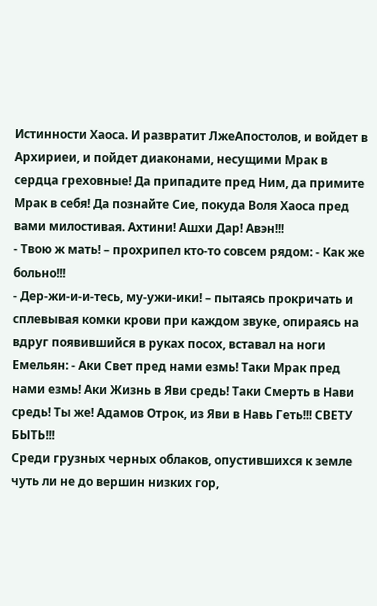Истинности Хаоса. И развратит ЛжеАпостолов, и войдет в Архириеи, и пойдет диаконами, несущими Мрак в сердца греховные! Да припадите пред Ним, да примите Мрак в себя! Да познайте Сие, покуда Воля Хаоса пред вами милостивая. Ахтини! Ашхи Дар! Авэн!!!
- Твою ж мать! – прохрипел кто-то совсем рядом: - Как же больно!!!
- Дер-жи-и-и-тесь, му-ужи-ики! – пытаясь прокричать и сплевывая комки крови при каждом звуке, опираясь на вдруг появившийся в руках посох, вставал на ноги Емельян: - Аки Свет пред нами езмь! Таки Мрак пред нами езмь! Аки Жизнь в Яви средь! Таки Смерть в Нави средь! Ты же! Адамов Отрок, из Яви в Навь Геть!!! СВЕТУ БЫТЬ!!!
Среди грузных черных облаков, опустившихся к земле чуть ли не до вершин низких гор,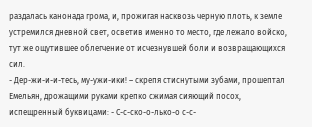раздалась канонада грома, и, прожигая насквозь черную плоть, к земле устремился дневной свет, осветив именно то место, где лежало войско, тут же ощутившее облегчение от исчезнувшей боли и возвращающихся сил.
- Дер-жи-и-и-тесь, му-ужи-ики! – скрепя стиснутыми зубами, прошептал Емельян, дрожащими руками крепко сжимая сияющий посох, испещренный буквицами: - С-с-ско-о-лько-о с-с-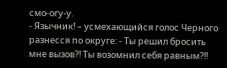смо-огу-у.
- Язычник! – усмехающийся голос Черного разнесся по округе: - Ты решил бросить мне вызов?! Ты возомнил себя равным?!!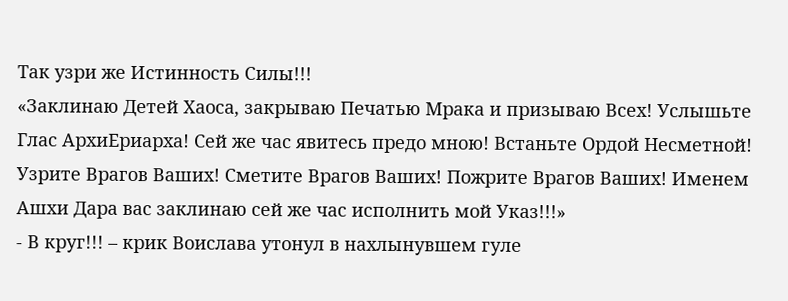Так узри же Истинность Силы!!!
«Заклинаю Детей Хаоса, закрываю Печатью Мрака и призываю Всех! Услышьте Глас АрхиЕриарха! Сей же час явитесь предо мною! Встаньте Ордой Несметной! Узрите Врагов Ваших! Сметите Врагов Ваших! Пожрите Врагов Ваших! Именем Ашхи Дара вас заклинаю сей же час исполнить мой Указ!!!»
- В круг!!! – крик Воислава утонул в нахлынувшем гуле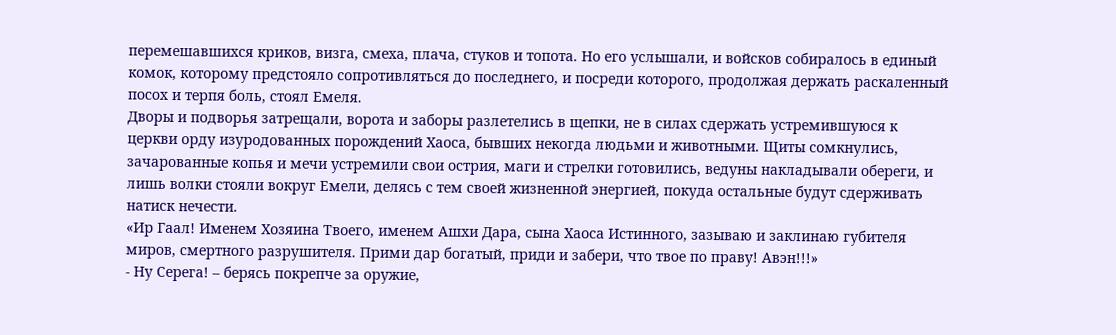перемешавшихся криков, визга, смеха, плача, стуков и топота. Но его услышали, и войсков собиралось в единый комок, которому предстояло сопротивляться до последнего, и посреди которого, продолжая держать раскаленный посох и терпя боль, стоял Емеля.
Дворы и подворья затрещали, ворота и заборы разлетелись в щепки, не в силах сдержать устремившуюся к церкви орду изуродованных порождений Хаоса, бывших некогда людьми и животными. Щиты сомкнулись, зачарованные копья и мечи устремили свои острия, маги и стрелки готовились, ведуны накладывали обереги, и лишь волки стояли вокруг Емели, делясь с тем своей жизненной энергией, покуда остальные будут сдерживать натиск нечести.
«Ир Гаал! Именем Хозяина Твоего, именем Ашхи Дара, сына Хаоса Истинного, зазываю и заклинаю губителя миров, смертного разрушителя. Прими дар богатый, приди и забери, что твое по праву! Авэн!!!»
- Ну Серега! – берясь покрепче за оружие,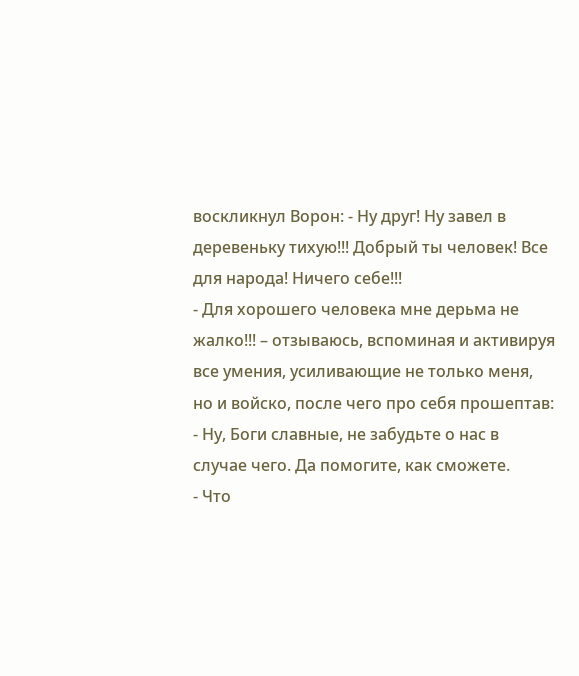воскликнул Ворон: - Ну друг! Ну завел в деревеньку тихую!!! Добрый ты человек! Все для народа! Ничего себе!!!
- Для хорошего человека мне дерьма не жалко!!! – отзываюсь, вспоминая и активируя все умения, усиливающие не только меня, но и войско, после чего про себя прошептав: - Ну, Боги славные, не забудьте о нас в случае чего. Да помогите, как сможете.
- Что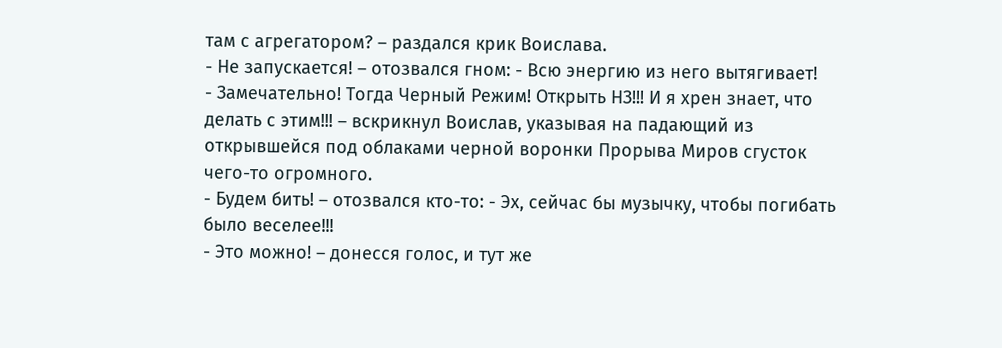там с агрегатором? – раздался крик Воислава.
- Не запускается! – отозвался гном: - Всю энергию из него вытягивает!
- Замечательно! Тогда Черный Режим! Открыть НЗ!!! И я хрен знает, что делать с этим!!! – вскрикнул Воислав, указывая на падающий из открывшейся под облаками черной воронки Прорыва Миров сгусток чего-то огромного.
- Будем бить! – отозвался кто-то: - Эх, сейчас бы музычку, чтобы погибать было веселее!!!
- Это можно! – донесся голос, и тут же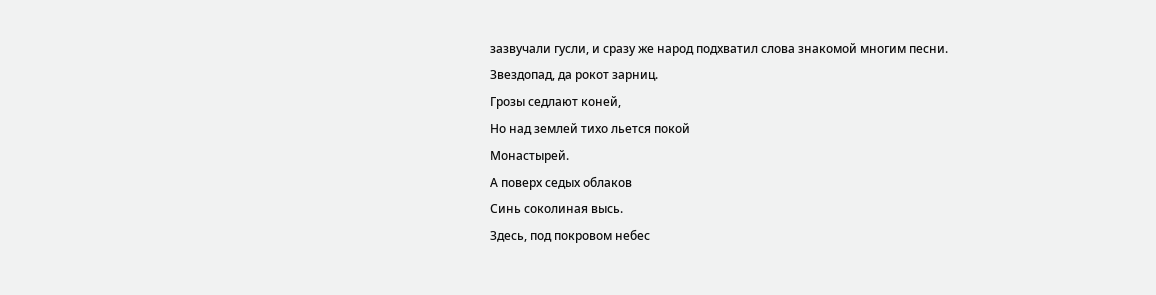зазвучали гусли, и сразу же народ подхватил слова знакомой многим песни.
Звездопад, да рокот зарниц.
Грозы седлают коней,
Но над землей тихо льется покой
Монастырей.
А поверх седых облаков
Синь соколиная высь.
Здесь, под покровом небес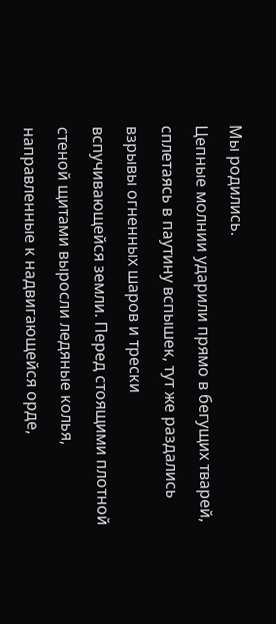Мы родились.
Цепные молнии ударили прямо в бегущих тварей, сплетаясь в паутину вспышек, тут же раздались взрывы огненных шаров и трески вспучивающейся земли. Перед стоящими плотной стеной щитами выросли ледяные колья, направленные к надвигающейся орде,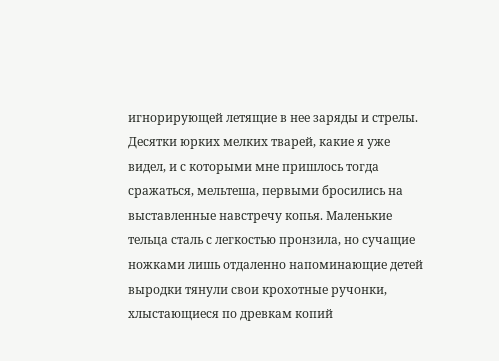игнорирующей летящие в нее заряды и стрелы. Десятки юрких мелких тварей, какие я уже видел, и с которыми мне пришлось тогда сражаться, мельтеша, первыми бросились на выставленные навстречу копья. Маленькие тельца сталь с легкостью пронзила, но сучащие ножками лишь отдаленно напоминающие детей выродки тянули свои крохотные ручонки, хлыстающиеся по древкам копий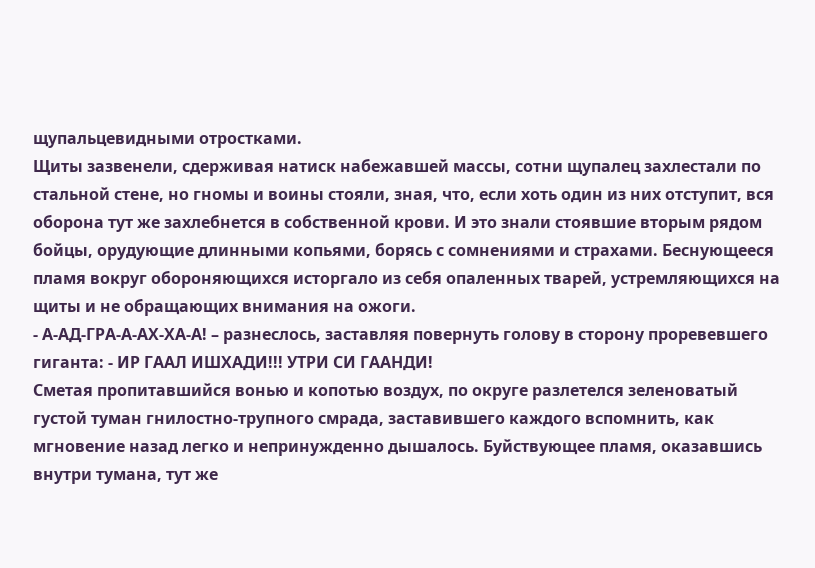щупальцевидными отростками.
Щиты зазвенели, сдерживая натиск набежавшей массы, сотни щупалец захлестали по стальной стене, но гномы и воины стояли, зная, что, если хоть один из них отступит, вся оборона тут же захлебнется в собственной крови. И это знали стоявшие вторым рядом бойцы, орудующие длинными копьями, борясь с сомнениями и страхами. Беснующееся пламя вокруг обороняющихся исторгало из себя опаленных тварей, устремляющихся на щиты и не обращающих внимания на ожоги.
- А-АД-ГРА-А-АХ-ХА-А! – разнеслось, заставляя повернуть голову в сторону проревевшего гиганта: - ИР ГААЛ ИШХАДИ!!! УТРИ СИ ГААНДИ!
Сметая пропитавшийся вонью и копотью воздух, по округе разлетелся зеленоватый густой туман гнилостно-трупного смрада, заставившего каждого вспомнить, как мгновение назад легко и непринужденно дышалось. Буйствующее пламя, оказавшись внутри тумана, тут же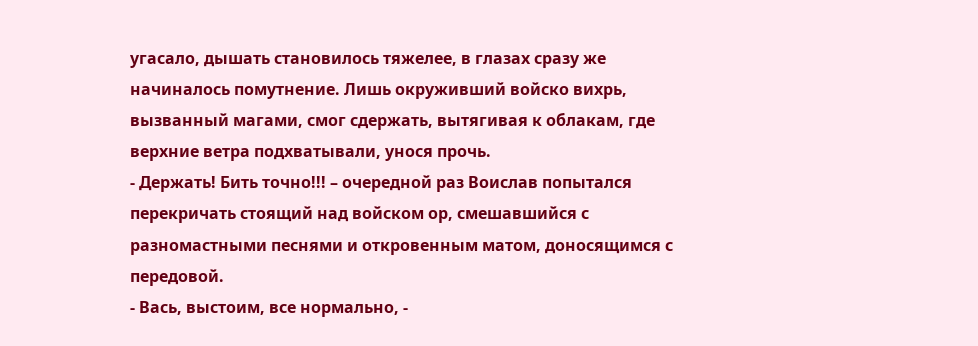угасало, дышать становилось тяжелее, в глазах сразу же начиналось помутнение. Лишь окруживший войско вихрь, вызванный магами, смог сдержать, вытягивая к облакам, где верхние ветра подхватывали, унося прочь.
- Держать! Бить точно!!! – очередной раз Воислав попытался перекричать стоящий над войском ор, смешавшийся с разномастными песнями и откровенным матом, доносящимся с передовой.
- Вась, выстоим, все нормально, -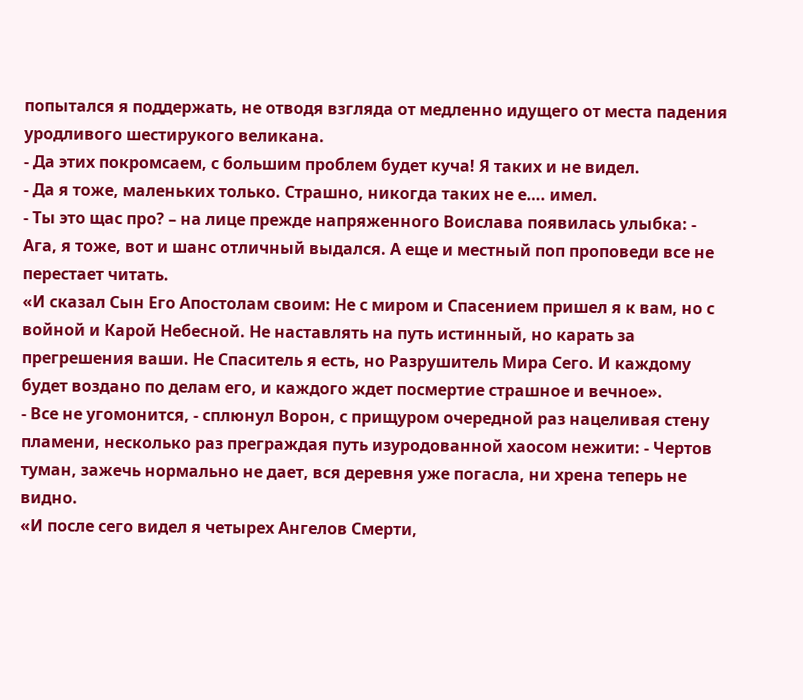попытался я поддержать, не отводя взгляда от медленно идущего от места падения уродливого шестирукого великана.
- Да этих покромсаем, с большим проблем будет куча! Я таких и не видел.
- Да я тоже, маленьких только. Страшно, никогда таких не е…. имел.
- Ты это щас про? – на лице прежде напряженного Воислава появилась улыбка: - Ага, я тоже, вот и шанс отличный выдался. А еще и местный поп проповеди все не перестает читать.
«И сказал Сын Его Апостолам своим: Не с миром и Спасением пришел я к вам, но с войной и Карой Небесной. Не наставлять на путь истинный, но карать за прегрешения ваши. Не Спаситель я есть, но Разрушитель Мира Сего. И каждому будет воздано по делам его, и каждого ждет посмертие страшное и вечное».
- Все не угомонится, - сплюнул Ворон, с прищуром очередной раз нацеливая стену пламени, несколько раз преграждая путь изуродованной хаосом нежити: - Чертов туман, зажечь нормально не дает, вся деревня уже погасла, ни хрена теперь не видно.
«И после сего видел я четырех Ангелов Смерти,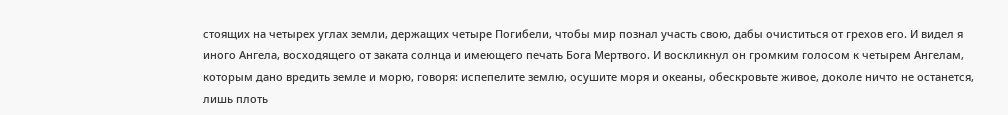стоящих на четырех углах земли, держащих четыре Погибели, чтобы мир познал участь свою, дабы очиститься от грехов его. И видел я иного Ангела, восходящего от заката солнца и имеющего печать Бога Мертвого. И воскликнул он громким голосом к четырем Ангелам, которым дано вредить земле и морю, говоря: испепелите землю, осушите моря и океаны, обескровьте живое, доколе ничто не останется, лишь плоть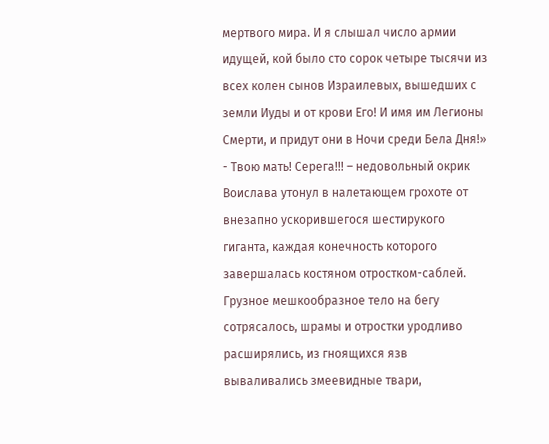мертвого мира. И я слышал число армии идущей, кой было сто сорок четыре тысячи из всех колен сынов Израилевых, вышедших с земли Иуды и от крови Его! И имя им Легионы Смерти, и придут они в Ночи среди Бела Дня!»
- Твою мать! Серега!!! – недовольный окрик Воислава утонул в налетающем грохоте от внезапно ускорившегося шестирукого гиганта, каждая конечность которого завершалась костяном отростком-саблей. Грузное мешкообразное тело на бегу сотрясалось, шрамы и отростки уродливо расширялись, из гноящихся язв вываливались змеевидные твари,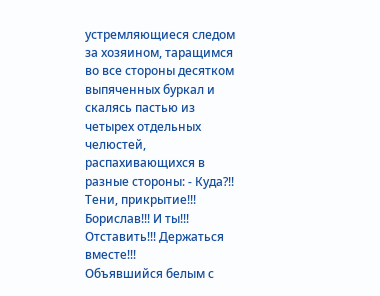устремляющиеся следом за хозяином, таращимся во все стороны десятком выпяченных буркал и скалясь пастью из четырех отдельных челюстей, распахивающихся в разные стороны: - Куда?!! Тени, прикрытие!!! Борислав!!! И ты!!! Отставить!!! Держаться вместе!!!
Объявшийся белым с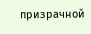призрачной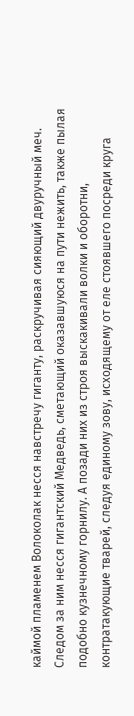каймой пламенем Волоколак несся навстречу гиганту, раскручивая сияющий двуручный меч. Следом за ним несся гигантский Медведь, сметающий оказавшуюся на пути нежить, также пылая подобно кузнечному горнилу. А позади них из строя выскакивали волки и оборотни, контратакующие тварей, следуя единому зову, исходящему от еле стоявшего посреди круга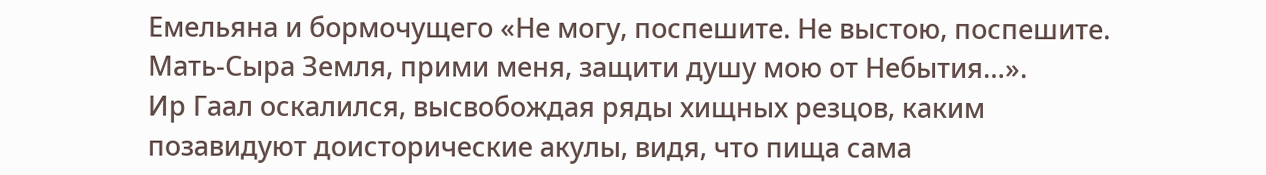Емельяна и бормочущего «Не могу, поспешите. Не выстою, поспешите. Мать-Сыра Земля, прими меня, защити душу мою от Небытия…».
Ир Гаал оскалился, высвобождая ряды хищных резцов, каким позавидуют доисторические акулы, видя, что пища сама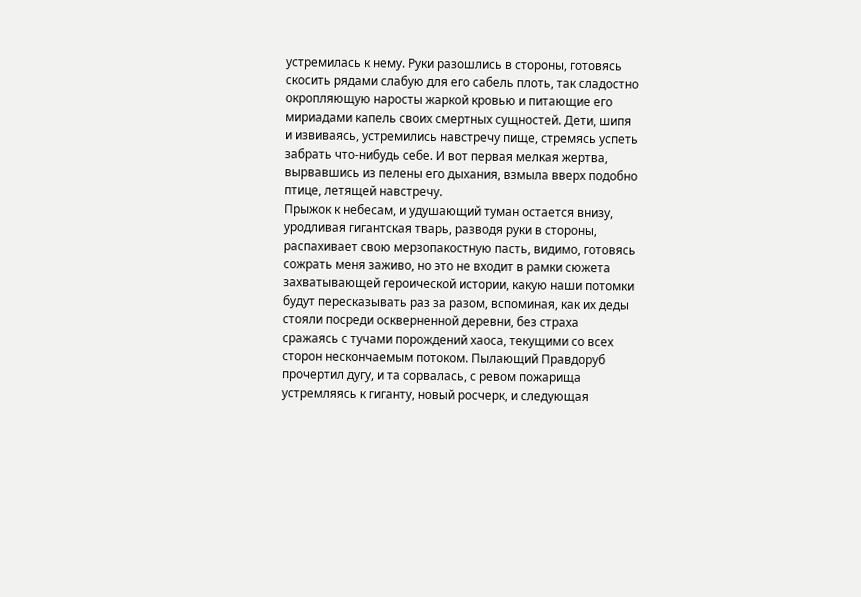устремилась к нему. Руки разошлись в стороны, готовясь скосить рядами слабую для его сабель плоть, так сладостно окропляющую наросты жаркой кровью и питающие его мириадами капель своих смертных сущностей. Дети, шипя и извиваясь, устремились навстречу пище, стремясь успеть забрать что-нибудь себе. И вот первая мелкая жертва, вырвавшись из пелены его дыхания, взмыла вверх подобно птице, летящей навстречу.
Прыжок к небесам, и удушающий туман остается внизу, уродливая гигантская тварь, разводя руки в стороны, распахивает свою мерзопакостную пасть, видимо, готовясь сожрать меня заживо, но это не входит в рамки сюжета захватывающей героической истории, какую наши потомки будут пересказывать раз за разом, вспоминая, как их деды стояли посреди оскверненной деревни, без страха сражаясь с тучами порождений хаоса, текущими со всех сторон нескончаемым потоком. Пылающий Правдоруб прочертил дугу, и та сорвалась, с ревом пожарища устремляясь к гиганту, новый росчерк, и следующая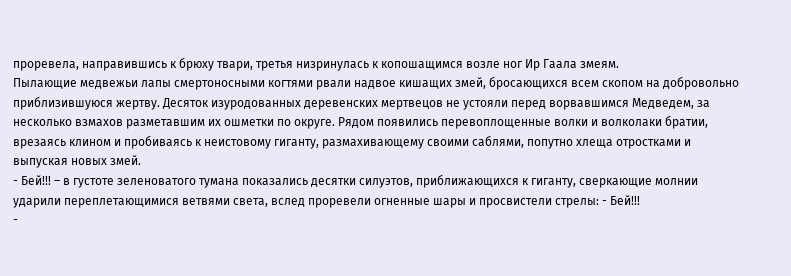проревела, направившись к брюху твари, третья низринулась к копошащимся возле ног Ир Гаала змеям.
Пылающие медвежьи лапы смертоносными когтями рвали надвое кишащих змей, бросающихся всем скопом на добровольно приблизившуюся жертву. Десяток изуродованных деревенских мертвецов не устояли перед ворвавшимся Медведем, за несколько взмахов разметавшим их ошметки по округе. Рядом появились перевоплощенные волки и волколаки братии, врезаясь клином и пробиваясь к неистовому гиганту, размахивающему своими саблями, попутно хлеща отростками и выпуская новых змей.
- Бей!!! – в густоте зеленоватого тумана показались десятки силуэтов, приближающихся к гиганту, сверкающие молнии ударили переплетающимися ветвями света, вслед проревели огненные шары и просвистели стрелы: - Бей!!!
-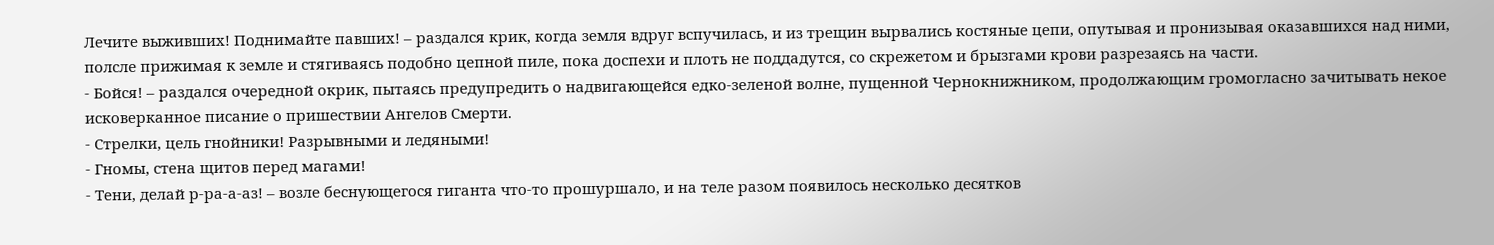Лечите выживших! Поднимайте павших! – раздался крик, когда земля вдруг вспучилась, и из трещин вырвались костяные цепи, опутывая и пронизывая оказавшихся над ними, полсле прижимая к земле и стягиваясь подобно цепной пиле, пока доспехи и плоть не поддадутся, со скрежетом и брызгами крови разрезаясь на части.
- Бойся! – раздался очередной окрик, пытаясь предупредить о надвигающейся едко-зеленой волне, пущенной Чернокнижником, продолжающим громогласно зачитывать некое исковерканное писание о пришествии Ангелов Смерти.
- Стрелки, цель гнойники! Разрывными и ледяными!
- Гномы, стена щитов перед магами!
- Тени, делай р-ра-а-аз! – возле беснующегося гиганта что-то прошуршало, и на теле разом появилось несколько десятков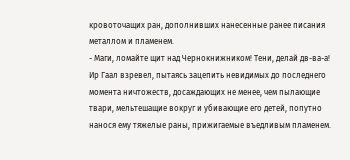кровоточащих ран, дополнивших нанесенные ранее писания металлом и пламенем.
- Маги, ломайте щит над Чернокнижником! Тени, делай дв-ва-а!
Ир Гаал взревел, пытаясь зацепить невидимых до последнего момента ничтожеств, досаждающих не менее, чем пылающие твари, мельтешащие вокруг и убивающие его детей, попутно нанося ему тяжелые раны, прижигаемые въедливым пламенем.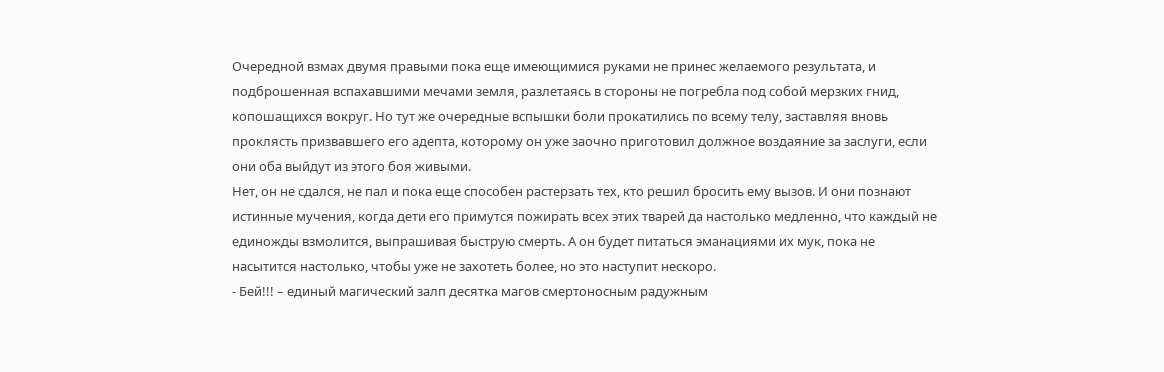Очередной взмах двумя правыми пока еще имеющимися руками не принес желаемого результата, и подброшенная вспахавшими мечами земля, разлетаясь в стороны не погребла под собой мерзких гнид, копошащихся вокруг. Но тут же очередные вспышки боли прокатились по всему телу, заставляя вновь проклясть призвавшего его адепта, которому он уже заочно приготовил должное воздаяние за заслуги, если они оба выйдут из этого боя живыми.
Нет, он не сдался, не пал и пока еще способен растерзать тех, кто решил бросить ему вызов. И они познают истинные мучения, когда дети его примутся пожирать всех этих тварей да настолько медленно, что каждый не единожды взмолится, выпрашивая быструю смерть. А он будет питаться эманациями их мук, пока не насытится настолько, чтобы уже не захотеть более, но это наступит нескоро.
- Бей!!! – единый магический залп десятка магов смертоносным радужным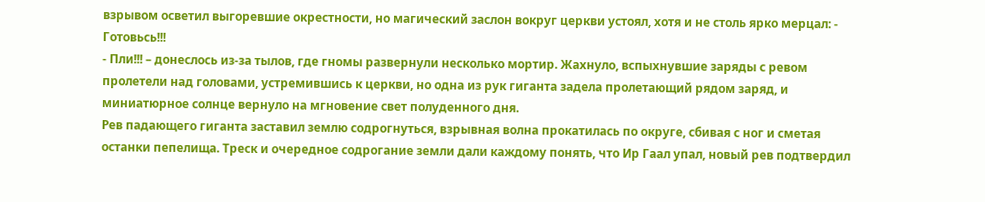взрывом осветил выгоревшие окрестности, но магический заслон вокруг церкви устоял, хотя и не столь ярко мерцал: - Готовьсь!!!
- Пли!!! – донеслось из-за тылов, где гномы развернули несколько мортир. Жахнуло, вспыхнувшие заряды с ревом пролетели над головами, устремившись к церкви, но одна из рук гиганта задела пролетающий рядом заряд, и миниатюрное солнце вернуло на мгновение свет полуденного дня.
Рев падающего гиганта заставил землю содрогнуться, взрывная волна прокатилась по округе, сбивая с ног и сметая останки пепелища. Треск и очередное содрогание земли дали каждому понять, что Ир Гаал упал, новый рев подтвердил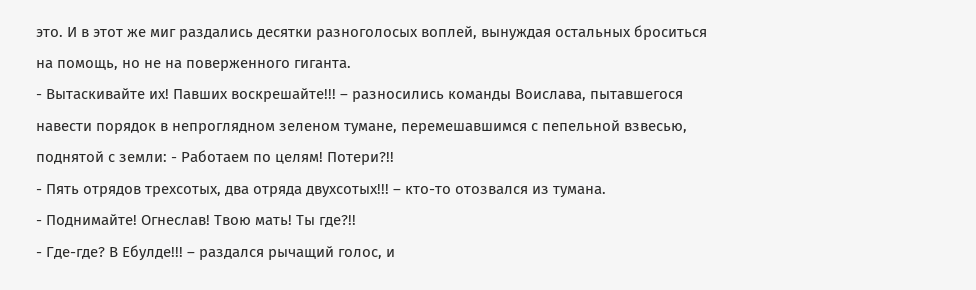это. И в этот же миг раздались десятки разноголосых воплей, вынуждая остальных броситься на помощь, но не на поверженного гиганта.
- Вытаскивайте их! Павших воскрешайте!!! – разносились команды Воислава, пытавшегося навести порядок в непроглядном зеленом тумане, перемешавшимся с пепельной взвесью, поднятой с земли: - Работаем по целям! Потери?!!
- Пять отрядов трехсотых, два отряда двухсотых!!! – кто-то отозвался из тумана.
- Поднимайте! Огнеслав! Твою мать! Ты где?!!
- Где-где? В Ебулде!!! – раздался рычащий голос, и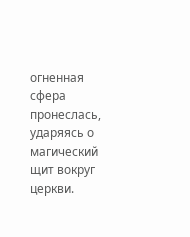огненная сфера пронеслась, ударяясь о магический щит вокруг церкви.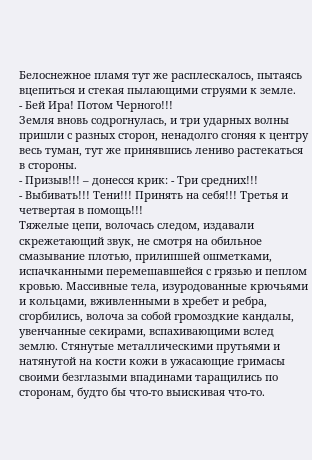Белоснежное пламя тут же расплескалось, пытаясь вцепиться и стекая пылающими струями к земле.
- Бей Ира! Потом Черного!!!
Земля вновь содрогнулась, и три ударных волны пришли с разных сторон, ненадолго сгоняя к центру весь туман, тут же принявшись лениво растекаться в стороны.
- Призыв!!! – донесся крик: - Три средних!!!
- Выбивать!!! Тени!!! Принять на себя!!! Третья и четвертая в помощь!!!
Тяжелые цепи, волочась следом, издавали скрежетающий звук, не смотря на обильное смазывание плотью, прилипшей ошметками, испачканными перемешавшейся с грязью и пеплом кровью. Массивные тела, изуродованные крючьями и кольцами, вживленными в хребет и ребра, сгорбились, волоча за собой громоздкие кандалы, увенчанные секирами, вспахивающими вслед землю. Стянутые металлическими прутьями и натянутой на кости кожи в ужасающие гримасы своими безглазыми впадинами таращились по сторонам, будто бы что-то выискивая что-то.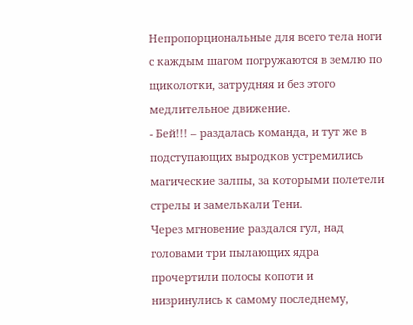Непропорциональные для всего тела ноги с каждым шагом погружаются в землю по щиколотки, затрудняя и без этого медлительное движение.
- Бей!!! – раздалась команда, и тут же в подступающих выродков устремились магические залпы, за которыми полетели стрелы и замелькали Тени.
Через мгновение раздался гул, над головами три пылающих ядра прочертили полосы копоти и низринулись к самому последнему,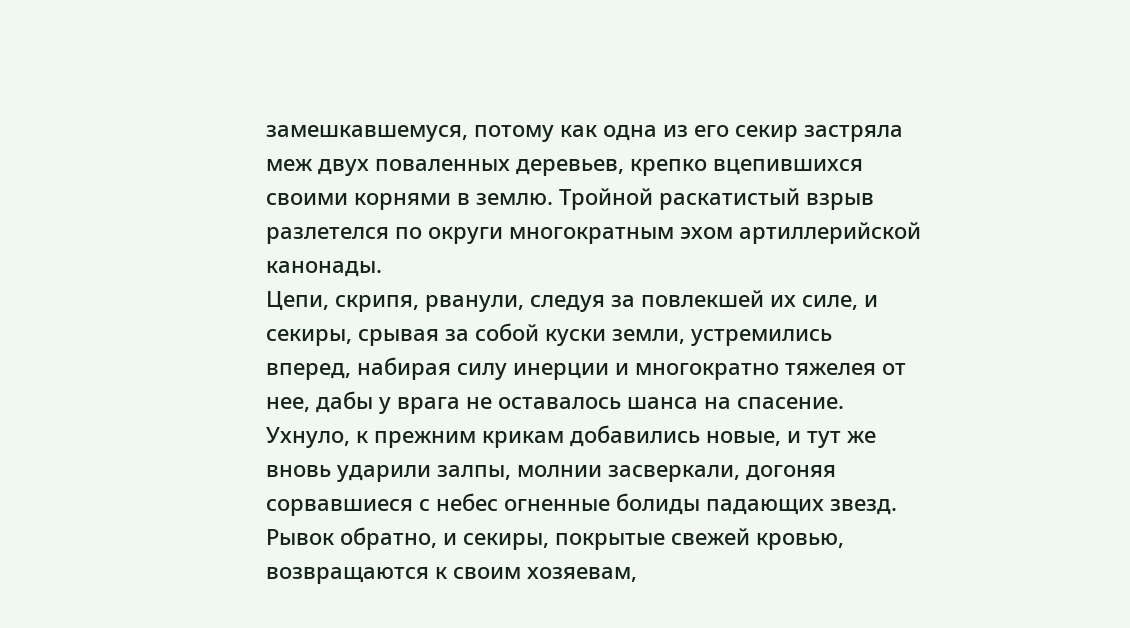замешкавшемуся, потому как одна из его секир застряла меж двух поваленных деревьев, крепко вцепившихся своими корнями в землю. Тройной раскатистый взрыв разлетелся по округи многократным эхом артиллерийской канонады.
Цепи, скрипя, рванули, следуя за повлекшей их силе, и секиры, срывая за собой куски земли, устремились вперед, набирая силу инерции и многократно тяжелея от нее, дабы у врага не оставалось шанса на спасение. Ухнуло, к прежним крикам добавились новые, и тут же вновь ударили залпы, молнии засверкали, догоняя сорвавшиеся с небес огненные болиды падающих звезд. Рывок обратно, и секиры, покрытые свежей кровью, возвращаются к своим хозяевам,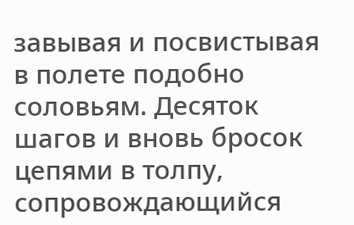завывая и посвистывая в полете подобно соловьям. Десяток шагов и вновь бросок цепями в толпу, сопровождающийся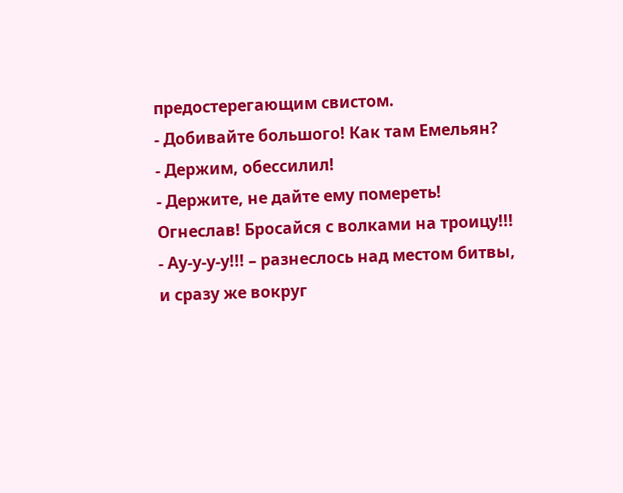предостерегающим свистом.
- Добивайте большого! Как там Емельян?
- Держим, обессилил!
- Держите, не дайте ему помереть! Огнеслав! Бросайся с волками на троицу!!!
- Ау-у-у-у!!! – разнеслось над местом битвы, и сразу же вокруг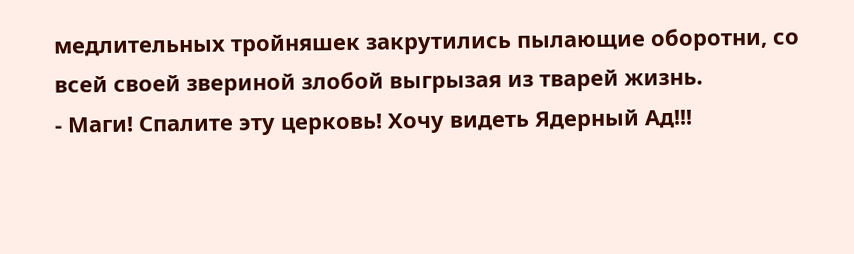медлительных тройняшек закрутились пылающие оборотни, со всей своей звериной злобой выгрызая из тварей жизнь.
- Маги! Спалите эту церковь! Хочу видеть Ядерный Ад!!!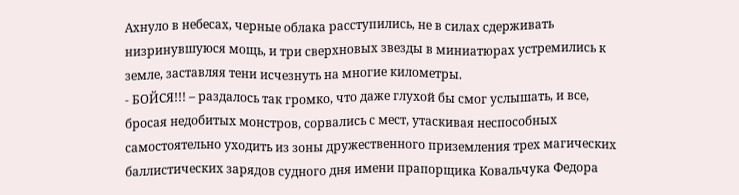Ахнуло в небесах, черные облака расступились, не в силах сдерживать низринувшуюся мощь, и три сверхновых звезды в миниатюрах устремились к земле, заставляя тени исчезнуть на многие километры.
- БОЙСЯ!!! – раздалось так громко, что даже глухой бы смог услышать, и все, бросая недобитых монстров, сорвались с мест, утаскивая неспособных самостоятельно уходить из зоны дружественного приземления трех магических баллистических зарядов судного дня имени прапорщика Ковальчука Федора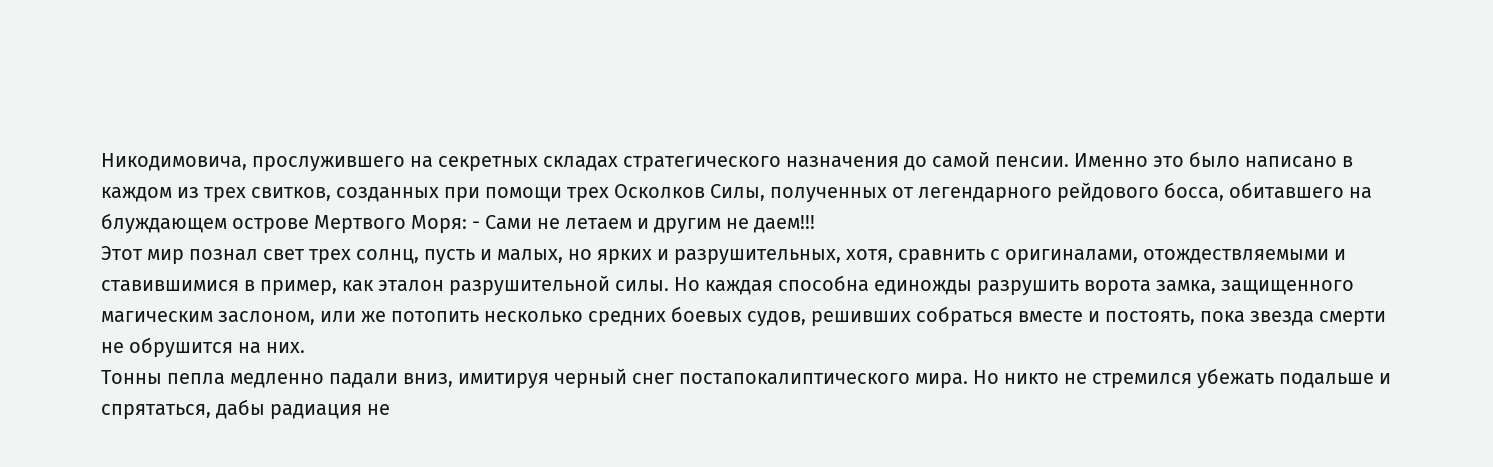Никодимовича, прослужившего на секретных складах стратегического назначения до самой пенсии. Именно это было написано в каждом из трех свитков, созданных при помощи трех Осколков Силы, полученных от легендарного рейдового босса, обитавшего на блуждающем острове Мертвого Моря: - Сами не летаем и другим не даем!!!
Этот мир познал свет трех солнц, пусть и малых, но ярких и разрушительных, хотя, сравнить с оригиналами, отождествляемыми и ставившимися в пример, как эталон разрушительной силы. Но каждая способна единожды разрушить ворота замка, защищенного магическим заслоном, или же потопить несколько средних боевых судов, решивших собраться вместе и постоять, пока звезда смерти не обрушится на них.
Тонны пепла медленно падали вниз, имитируя черный снег постапокалиптического мира. Но никто не стремился убежать подальше и спрятаться, дабы радиация не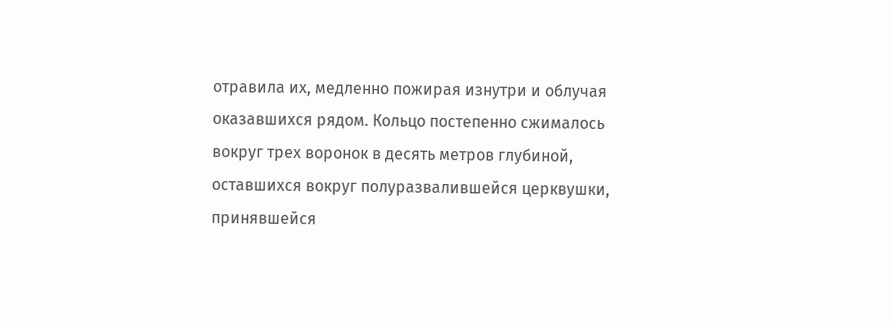отравила их, медленно пожирая изнутри и облучая оказавшихся рядом. Кольцо постепенно сжималось вокруг трех воронок в десять метров глубиной, оставшихся вокруг полуразвалившейся церквушки, принявшейся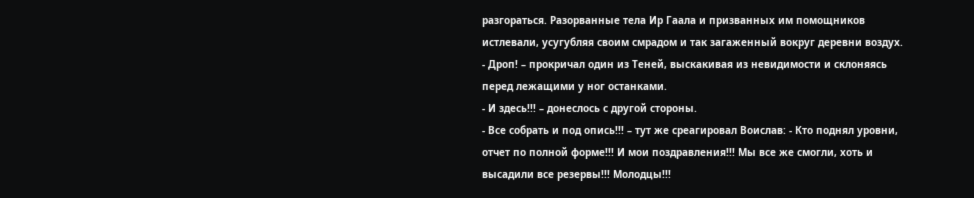разгораться. Разорванные тела Ир Гаала и призванных им помощников истлевали, усугубляя своим смрадом и так загаженный вокруг деревни воздух.
- Дроп! – прокричал один из Теней, выскакивая из невидимости и склоняясь перед лежащими у ног останками.
- И здесь!!! – донеслось с другой стороны.
- Все собрать и под опись!!! – тут же среагировал Воислав: - Кто поднял уровни, отчет по полной форме!!! И мои поздравления!!! Мы все же смогли, хоть и высадили все резервы!!! Молодцы!!!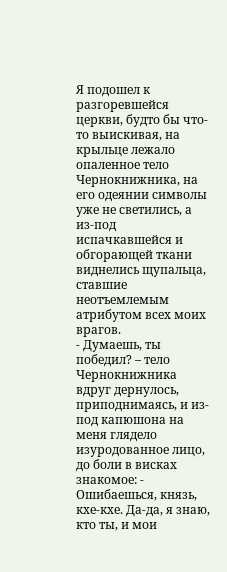Я подошел к разгоревшейся церкви, будто бы что-то выискивая, на крыльце лежало опаленное тело Чернокнижника, на его одеянии символы уже не светились, а из-под испачкавшейся и обгорающей ткани виднелись щупальца, ставшие неотъемлемым атрибутом всех моих врагов.
- Думаешь, ты победил? – тело Чернокнижника вдруг дернулось, приподнимаясь, и из-под капюшона на меня глядело изуродованное лицо, до боли в висках знакомое: - Ошибаешься, князь, кхе-кхе. Да-да, я знаю, кто ты, и мои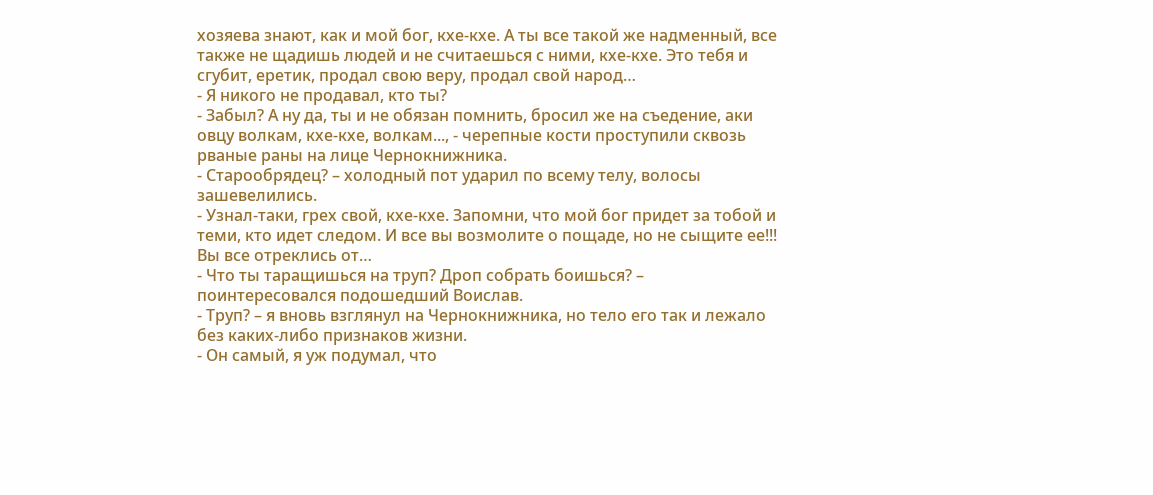хозяева знают, как и мой бог, кхе-кхе. А ты все такой же надменный, все также не щадишь людей и не считаешься с ними, кхе-кхе. Это тебя и сгубит, еретик, продал свою веру, продал свой народ…
- Я никого не продавал, кто ты?
- Забыл? А ну да, ты и не обязан помнить, бросил же на съедение, аки овцу волкам, кхе-кхе, волкам..., - черепные кости проступили сквозь рваные раны на лице Чернокнижника.
- Старообрядец? – холодный пот ударил по всему телу, волосы зашевелились.
- Узнал-таки, грех свой, кхе-кхе. Запомни, что мой бог придет за тобой и теми, кто идет следом. И все вы возмолите о пощаде, но не сыщите ее!!! Вы все отреклись от…
- Что ты таращишься на труп? Дроп собрать боишься? – поинтересовался подошедший Воислав.
- Труп? – я вновь взглянул на Чернокнижника, но тело его так и лежало без каких-либо признаков жизни.
- Он самый, я уж подумал, что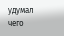удумал чего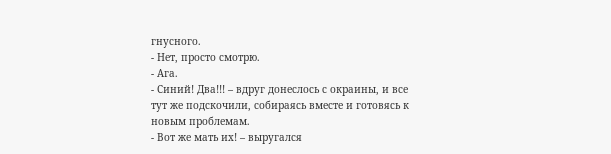гнусного.
- Нет, просто смотрю.
- Ага.
- Синий! Два!!! – вдруг донеслось с окраины, и все тут же подскочили, собираясь вместе и готовясь к новым проблемам.
- Вот же мать их! – выругался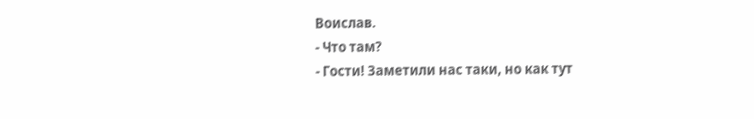Воислав.
- Что там?
- Гости! Заметили нас таки, но как тут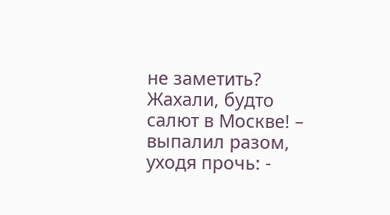не заметить? Жахали, будто салют в Москве! – выпалил разом, уходя прочь: -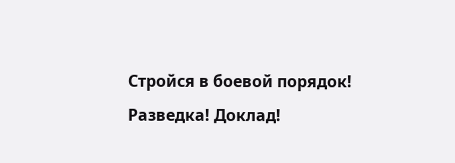Стройся в боевой порядок! Разведка! Доклад!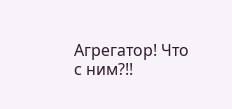Агрегатор! Что с ним?!!